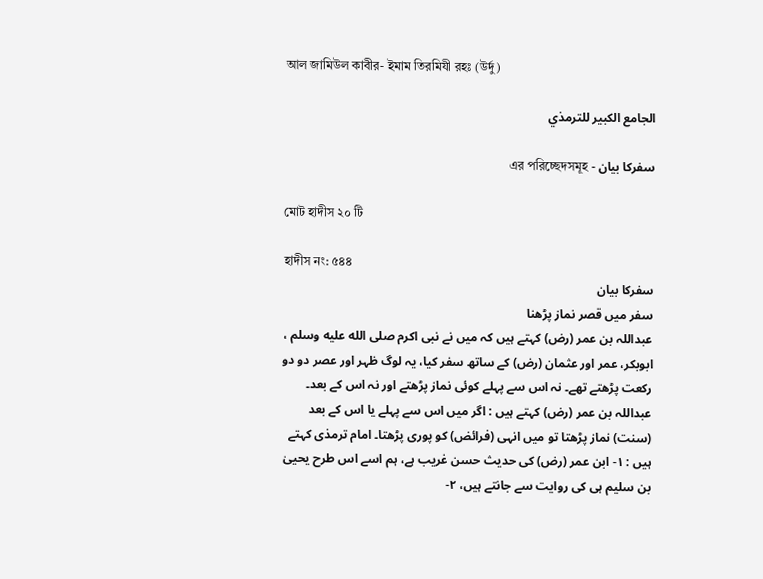আল জামিউল কাবীর- ইমাম তিরমিযী রহঃ (উর্দু)

الجامع الكبير للترمذي

سفرکا بیان - এর পরিচ্ছেদসমূহ

মোট হাদীস ২০ টি

হাদীস নং: ৫৪৪
سفرکا بیان
سفر میں قصر نماز پڑھنا
عبداللہ بن عمر (رض) کہتے ہیں کہ میں نے نبی اکرم صلى الله عليه وسلم ، ابوبکر، عمر اور عثمان (رض) کے ساتھ سفر کیا، یہ لوگ ظہر اور عصر دو دو رکعت پڑھتے تھے۔ نہ اس سے پہلے کوئی نماز پڑھتے اور نہ اس کے بعد۔ عبداللہ بن عمر (رض) کہتے ہیں : اگر میں اس سے پہلے یا اس کے بعد (سنت) نماز پڑھتا تو میں انہی (فرائض) کو پوری پڑھتا۔ امام ترمذی کہتے ہیں : ١- ابن عمر (رض) کی حدیث حسن غریب ہے، ہم اسے اس طرح یحییٰ بن سلیم ہی کی روایت سے جانتے ہیں، ٢-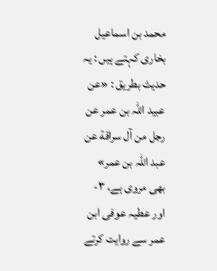محمد بن اسماعیل بخاری کہتے ہیں : یہ حدیث بطریق : «عن عبيد اللہ بن عمر عن رجل من آل سراقة عن عبد اللہ بن عمر» بھی مروی ہے، ٣- اور عطیہ عوفی ابن عمر سے روایت کرتے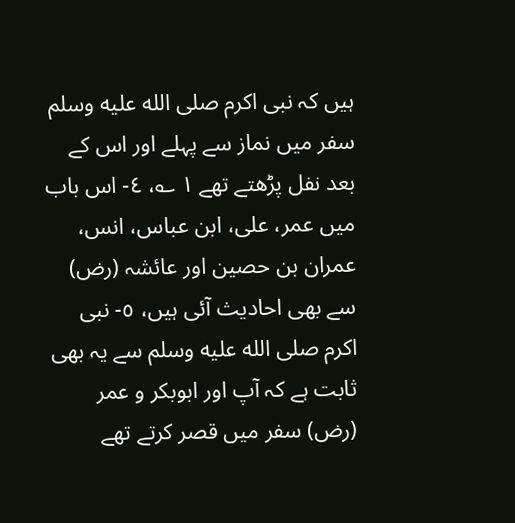ہیں کہ نبی اکرم صلى الله عليه وسلم سفر میں نماز سے پہلے اور اس کے بعد نفل پڑھتے تھے ١ ؎، ٤- اس باب میں عمر، علی، ابن عباس، انس، عمران بن حصین اور عائشہ (رض) سے بھی احادیث آئی ہیں، ٥- نبی اکرم صلى الله عليه وسلم سے یہ بھی ثابت ہے کہ آپ اور ابوبکر و عمر (رض) سفر میں قصر کرتے تھے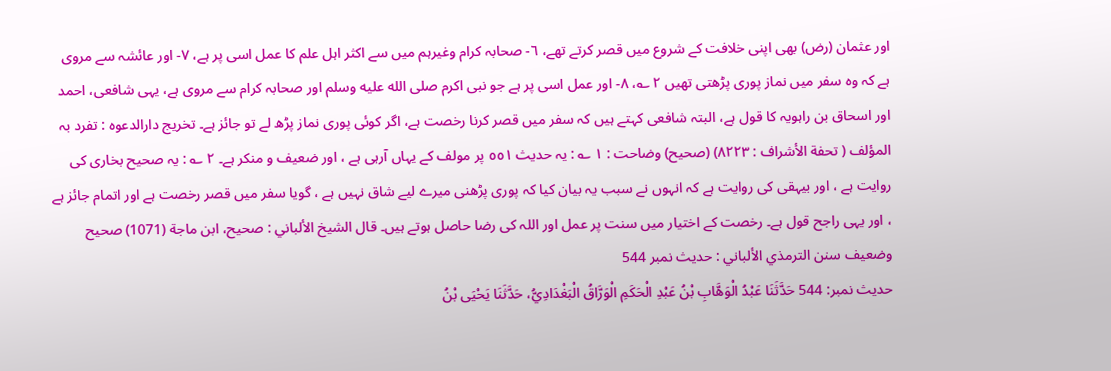اور عثمان (رض) بھی اپنی خلافت کے شروع میں قصر کرتے تھے، ٦- صحابہ کرام وغیرہم میں سے اکثر اہل علم کا عمل اسی پر ہے، ٧- اور عائشہ سے مروی ہے کہ وہ سفر میں نماز پوری پڑھتی تھیں ٢ ؎، ٨- اور عمل اسی پر ہے جو نبی اکرم صلى الله عليه وسلم اور صحابہ کرام سے مروی ہے، یہی شافعی، احمد اور اسحاق بن راہویہ کا قول ہے، البتہ شافعی کہتے ہیں کہ سفر میں قصر کرنا رخصت ہے، اگر کوئی پوری نماز پڑھ لے تو جائز ہے۔ تخریج دارالدعوہ : تفرد بہ المؤلف ( تحفة الأشراف : ٨٢٢٣) (صحیح) وضاحت : ١ ؎ : یہ حدیث ٥٥١ پر مولف کے یہاں آرہی ہے ، اور ضعیف و منکر ہے۔ ٢ ؎ : یہ صحیح بخاری کی روایت ہے ، اور بیہقی کی روایت ہے کہ انہوں نے سبب یہ بیان کیا کہ پوری پڑھنی میرے لیے شاق نہیں ہے ، گویا سفر میں قصر رخصت ہے اور اتمام جائز ہے ، اور یہی راجح قول ہے۔ رخصت کے اختیار میں سنت پر عمل اور اللہ کی رضا حاصل ہوتے ہیں۔ قال الشيخ الألباني : صحيح، ابن ماجة (1071) صحيح وضعيف سنن الترمذي الألباني : حديث نمبر 544
حدیث نمبر: 544 حَدَّثَنَا عَبْدُ الْوَهَّابِ بْنُ عَبْدِ الْحَكَمِ الْوَرَّاقُ الْبَغْدَادِيُّ، حَدَّثَنَا يَحْيَى بْنُ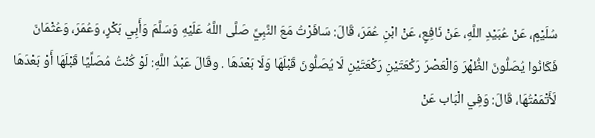سُلَيْمٍ، عَنْ عُبَيْدِ اللَّهِ، عَنْ نَافِعٍ، عَنْ ابْنِ عُمَرَ، قَالَ: سَافَرْتُ مَعَ النَّبِيِّ صَلَّى اللَّهُ عَلَيْهِ وَسَلَّمَ وَأَبِي بَكْرٍ، وَعُمَرَ، وَعُثْمَانَ فَكَانُوا يُصَلُّونَ الظُّهْرَ وَالْعَصْرَ رَكْعَتَيْنِ رَكْعَتَيْنِ لَا يُصَلُّونَ قَبْلَهَا وَلَا بَعْدَهَا . وقَالَ عَبْدُ اللَّهِ: لَوْ كُنْتُ مُصَلِّيًا قَبْلَهَا أَوْ بَعْدَهَا لَأَتْمَمْتُهَا، قَالَ: وَفِي الْبَاب عَنْ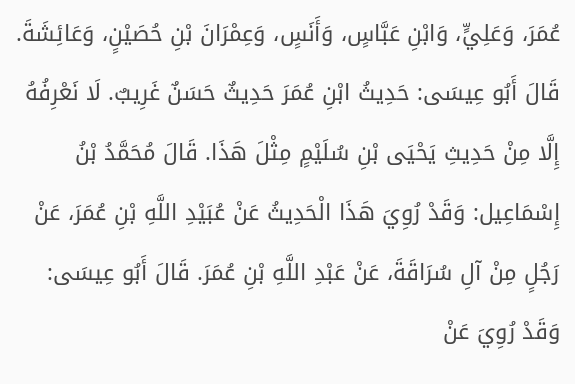عُمَرَ، وَعَلِيٍّ، وَابْنِ عَبَّاسٍ، وَأَنَسٍ، وَعِمْرَانَ بْنِ حُصَيْنٍ، وَعَائِشَةَ. قَالَ أَبُو عِيسَى: حَدِيثُ ابْنِ عُمَرَ حَدِيثٌ حَسَنٌ غَرِيبٌ. لَا نَعْرِفُهُ إِلَّا مِنْ حَدِيثِ يَحْيَى بْنِ سُلَيْمٍ مِثْلَ هَذَا. قَالَ مُحَمَّدُ بْنُ إِسْمَاعِيل: وَقَدْ رُوِيَ هَذَا الْحَدِيثُ عَنْ عُبَيْدِ اللَّهِ بْنِ عُمَرَ، عَنْ رَجُلٍ مِنْ آلِ سُرَاقَةَ، عَنْ عَبْدِ اللَّهِ بْنِ عُمَرَ. قَالَ أَبُو عِيسَى: وَقَدْ رُوِيَ عَنْ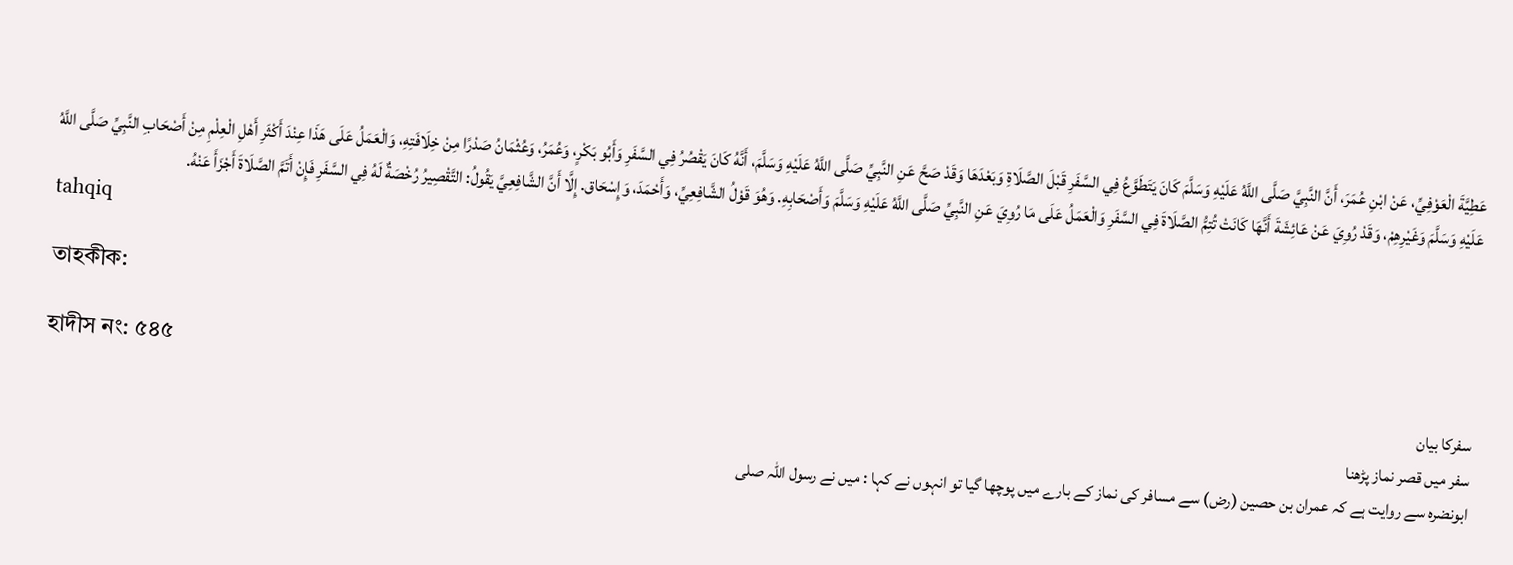عَطِيَّةَ الْعَوْفِيِّ، عَنْ ابْنِ عُمَرَ، أَنَّ النَّبِيَّ صَلَّى اللَّهُ عَلَيْهِ وَسَلَّمَ كَانَ يَتَطَوَّعُ فِي السَّفَرِ قَبْلَ الصَّلَاةِ وَبَعْدَهَا وَقَدْ صَحَّ عَنِ النَّبِيِّ صَلَّى اللَّهُ عَلَيْهِ وَسَلَّمَ، أَنَّهُ كَانَ يَقْصُرُ فِي السَّفَرِ وَأَبُو بَكْرٍ، وَعُمَرُ، وَعُثْمَانُ صَدْرًا مِنْ خِلَافَتِهِ، وَالْعَمَلُ عَلَى هَذَا عِنْدَ أَكْثَرِ أَهْلِ الْعِلْمِ مِنْ أَصْحَابِ النَّبِيِّ صَلَّى اللَّهُ عَلَيْهِ وَسَلَّمَ وَغَيْرِهِمْ، وَقَدْ رُوِيَ عَنْ عَائِشَةَ أَنَّهَا كَانَتْ تُتِمُّ الصَّلَاةَ فِي السَّفَرِ وَالْعَمَلُ عَلَى مَا رُوِيَ عَنِ النَّبِيِّ صَلَّى اللَّهُ عَلَيْهِ وَسَلَّمَ وَأَصْحَابِهِ. وَهُوَ قَوْلُ الشَّافِعِيِّ، وَأَحْمَدَ، وَإِسْحَاق. إِلَّا أَنَّ الشَّافِعِيَّ يَقُولُ: التَّقْصِيرُ رُخْصَةٌ لَهُ فِي السَّفَرِ فَإِنْ أَتَمَّ الصَّلَاةَ أَجْزَأَ عَنْهُ.
tahqiq

তাহকীক:

হাদীস নং: ৫৪৫
سفرکا بیان
سفر میں قصر نماز پڑھنا
ابونضرہ سے روایت ہے کہ عمران بن حصین (رض) سے مسافر کی نماز کے بارے میں پوچھا گیا تو انہوں نے کہا : میں نے رسول اللہ صلى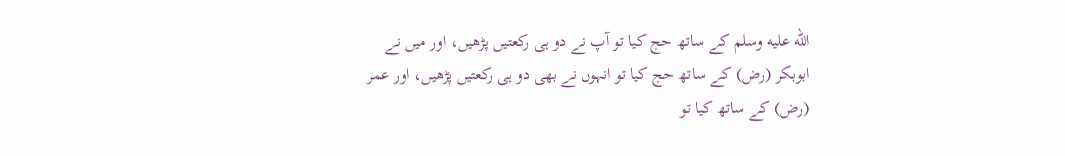الله عليه وسلم کے ساتھ حج کیا تو آپ نے دو ہی رکعتیں پڑھیں، اور میں نے ابوبکر (رض) کے ساتھ حج کیا تو انہوں نے بھی دو ہی رکعتیں پڑھیں، اور عمر (رض) کے ساتھ کیا تو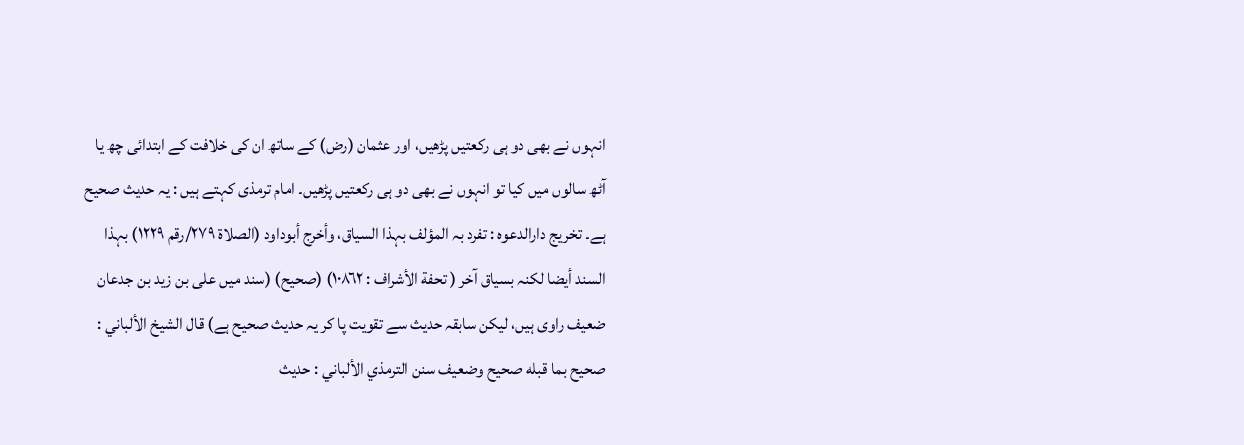انہوں نے بھی دو ہی رکعتیں پڑھیں، اور عثمان (رض) کے ساتھ ان کی خلافت کے ابتدائی چھ یا آٹھ سالوں میں کیا تو انہوں نے بھی دو ہی رکعتیں پڑھیں۔ امام ترمذی کہتے ہیں : یہ حدیث صحیح ہے۔ تخریج دارالدعوہ : تفرد بہ المؤلف بہذا السیاق، وأخرج أبوداود (الصلاة ٢٧٩/رقم ١٢٢٩) بہذا السند أیضا لکنہ بسیاق آخر ( تحفة الأشراف : ١٠٨٦٢) (صحیح) (سند میں علی بن زید بن جدعان ضعیف راوی ہیں، لیکن سابقہ حدیث سے تقویت پا کر یہ حدیث صحیح ہے) قال الشيخ الألباني : صحيح بما قبله صحيح وضعيف سنن الترمذي الألباني : حديث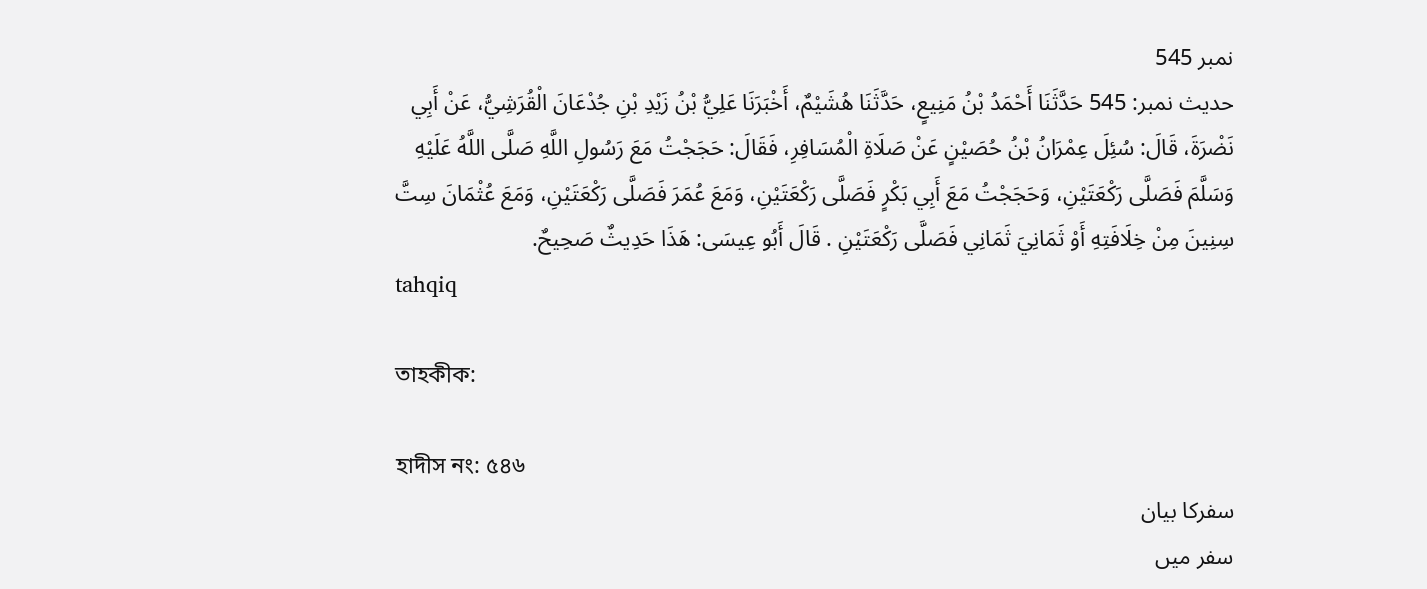نمبر 545
حدیث نمبر: 545 حَدَّثَنَا أَحْمَدُ بْنُ مَنِيعٍ، حَدَّثَنَا هُشَيْمٌ، أَخْبَرَنَا عَلِيُّ بْنُ زَيْدِ بْنِ جُدْعَانَ الْقُرَشِيُّ، عَنْ أَبِي نَضْرَةَ، قَالَ: سُئِلَ عِمْرَانُ بْنُ حُصَيْنٍ عَنْ صَلَاةِ الْمُسَافِرِ، فَقَالَ: حَجَجْتُ مَعَ رَسُولِ اللَّهِ صَلَّى اللَّهُ عَلَيْهِ وَسَلَّمَ فَصَلَّى رَكْعَتَيْنِ، وَحَجَجْتُ مَعَ أَبِي بَكْرٍ فَصَلَّى رَكْعَتَيْنِ، وَمَعَ عُمَرَ فَصَلَّى رَكْعَتَيْنِ، وَمَعَ عُثْمَانَ سِتَّ سِنِينَ مِنْ خِلَافَتِهِ أَوْ ثَمَانِيَ ثَمَانِي فَصَلَّى رَكْعَتَيْنِ . قَالَ أَبُو عِيسَى: هَذَا حَدِيثٌ صَحِيحٌ.
tahqiq

তাহকীক:

হাদীস নং: ৫৪৬
سفرکا بیان
سفر میں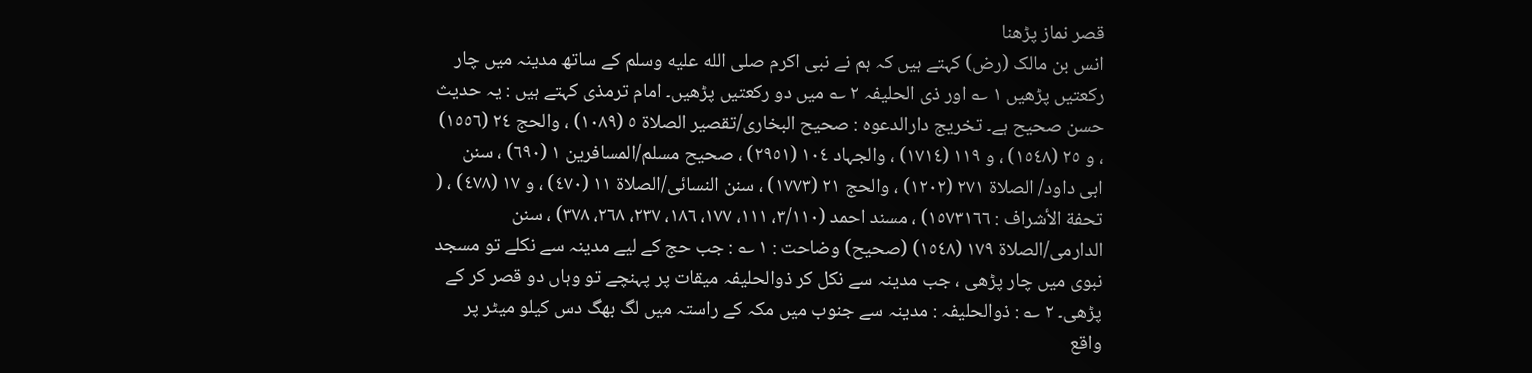قصر نماز پڑھنا
انس بن مالک (رض) کہتے ہیں کہ ہم نے نبی اکرم صلى الله عليه وسلم کے ساتھ مدینہ میں چار رکعتیں پڑھیں ١ ؎ اور ذی الحلیفہ ٢ ؎ میں دو رکعتیں پڑھیں۔ امام ترمذی کہتے ہیں : یہ حدیث حسن صحیح ہے۔ تخریج دارالدعوہ : صحیح البخاری/تقصیر الصلاة ٥ (١٠٨٩) ، والحج ٢٤ (١٥٥٦) ، و ٢٥ (١٥٤٨) ، و ١١٩ (١٧١٤) ، والجہاد ١٠٤ (٢٩٥١) ، صحیح مسلم/المسافرین ١ (٦٩٠) ، سنن ابی داود/ الصلاة ٢٧١ (١٢٠٢) ، والحج ٢١ (١٧٧٣) ، سنن النسائی/الصلاة ١١ (٤٧٠) ، و ١٧ (٤٧٨) ، ( تحفة الأشراف : ١٥٧٣١٦٦) ، مسند احمد (٣/١١٠، ١١١، ١٧٧، ١٨٦، ٢٣٧، ٢٦٨، ٣٧٨) ، سنن الدارمی/الصلاة ١٧٩ (١٥٤٨) (صحیح) وضاحت : ١ ؎ : جب حج کے لیے مدینہ سے نکلے تو مسجد نبوی میں چار پڑھی ، جب مدینہ سے نکل کر ذوالحلیفہ میقات پر پہنچے تو وہاں دو قصر کر کے پڑھی۔ ٢ ؎ : ذوالحلیفہ : مدینہ سے جنوب میں مکہ کے راستہ میں لگ بھگ دس کیلو میٹر پر واقع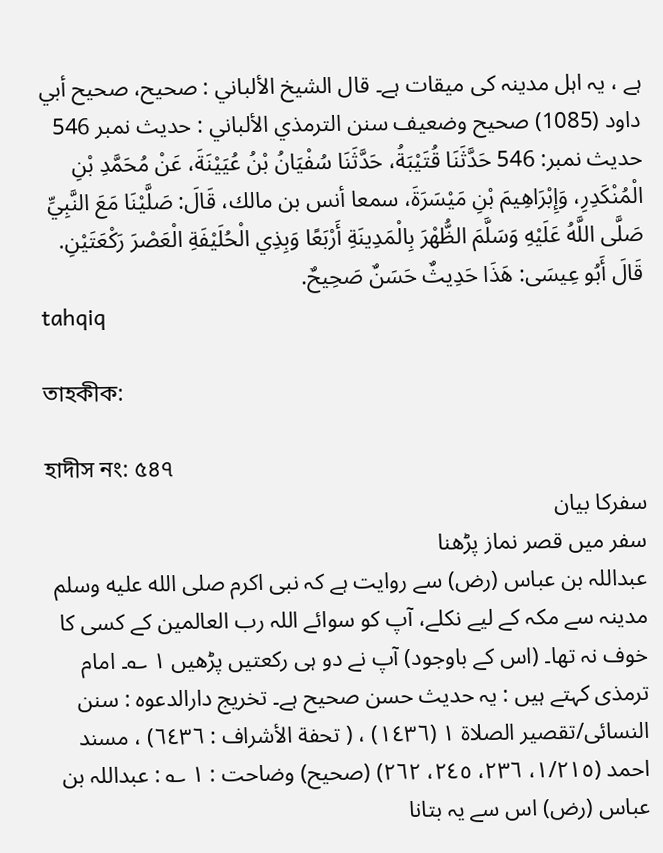ہے ، یہ اہل مدینہ کی میقات ہے۔ قال الشيخ الألباني : صحيح، صحيح أبي داود (1085) صحيح وضعيف سنن الترمذي الألباني : حديث نمبر 546
حدیث نمبر: 546 حَدَّثَنَا قُتَيْبَةُ، حَدَّثَنَا سُفْيَانُ بْنُ عُيَيْنَةَ، عَنْ مُحَمَّدِ بْنِ الْمُنْكَدِرِ، وَإِبْرَاهِيمَ بْنِ مَيْسَرَةَ، سمعا أنس بن مالك، قَالَ: صَلَّيْنَا مَعَ النَّبِيِّ صَلَّى اللَّهُ عَلَيْهِ وَسَلَّمَ الظُّهْرَ بِالْمَدِينَةِ أَرْبَعًا وَبِذِي الْحُلَيْفَةِ الْعَصْرَ رَكْعَتَيْنِ. قَالَ أَبُو عِيسَى: هَذَا حَدِيثٌ حَسَنٌ صَحِيحٌ.
tahqiq

তাহকীক:

হাদীস নং: ৫৪৭
سفرکا بیان
سفر میں قصر نماز پڑھنا
عبداللہ بن عباس (رض) سے روایت ہے کہ نبی اکرم صلى الله عليه وسلم مدینہ سے مکہ کے لیے نکلے، آپ کو سوائے اللہ رب العالمین کے کسی کا خوف نہ تھا۔ (اس کے باوجود) آپ نے دو ہی رکعتیں پڑھیں ١ ؎۔ امام ترمذی کہتے ہیں : یہ حدیث حسن صحیح ہے۔ تخریج دارالدعوہ : سنن النسائی/تقصیر الصلاة ١ (١٤٣٦) ، ( تحفة الأشراف : ٦٤٣٦) ، مسند احمد (١/٢١٥، ٢٣٦، ٢٤٥، ٢٦٢) (صحیح) وضاحت : ١ ؎ : عبداللہ بن عباس (رض) اس سے یہ بتانا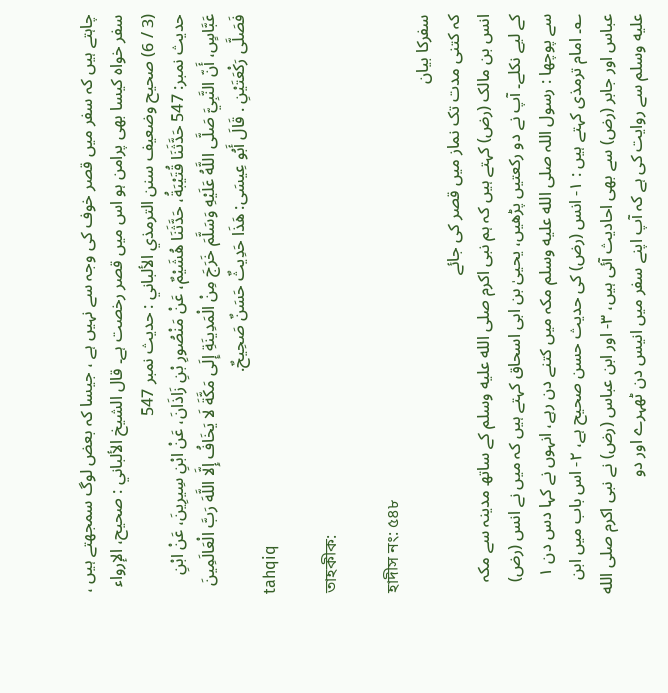چاہتے ہیں کہ سفر میں قصر خوف کی وجہ سے نہیں ہے ، جیسا کہ بعض لوگ سمجھتے ہیں ، سفر خواہ کیسا بھی پرامن ہو اس میں قصر رخصت ہے۔ قال الشيخ الألباني : صحيح، الإرواء (3 / 6) صحيح وضعيف سنن الترمذي الألباني : حديث نمبر 547
حدیث نمبر: 547 حَدَّثَنَا قُتَيْبَةُ، حَدَّثَنَا هُشَيْمٌ، عَنْ مَنْصُورِ بْنِ زَاذَانَ، عَنْ ابْنِ سِيرِينَ، عَنْ ابْنِ عَبَّاسٍ، أَنّ النَّبِيَّ صَلَّى اللَّهُ عَلَيْهِ وَسَلَّمَ خَرَجَ مِنْ الْمَدِينَةِ إِلَى مَكَّةَ لَا يَخَافُ إِلَّا اللَّهَ رَبَّ الْعَالَمِينَ فَصَلَّى رَكْعَتَيْنِ . قَالَ أَبُو عِيسَى: هَذَا حَدِيثٌ حَسَنٌ صَحِيحٌ.
tahqiq

তাহকীক:

হাদীস নং: ৫৪৮
سفرکا بیان
کہ کتنی مدت تک نماز میں قصر کی جائے
انس بن مالک (رض) کہتے ہیں کہ ہم نبی اکرم صلى الله عليه وسلم کے ساتھ مدینہ سے مکہ کے لیے نکلے۔ آپ نے دو رکعتیں پڑھیں، یحییٰ بن ابی اسحاق کہتے ہیں کہ میں نے انس (رض) سے پوچھا : رسول اللہ صلى الله عليه وسلم مکہ میں کتنے دن رہے، انہوں نے کہا دس دن ١ ؎۔ امام ترمذی کہتے ہیں : ١- انس (رض) کی حدیث حسن صحیح ہے، ٢- اس باب میں ابن عباس اور جابر (رض) سے بھی احادیث آئی ہیں، ٣- اور ابن عباس (رض) نے نبی اکرم صلى الله عليه وسلم سے روایت کی ہے کہ آپ اپنے سفر میں انیس دن ٹھہرے اور دو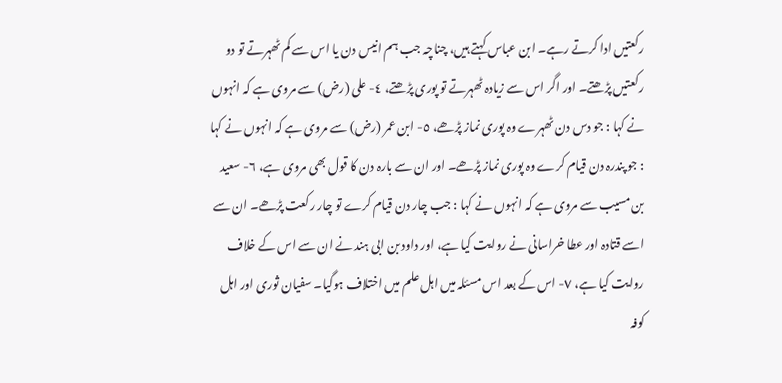رکعتیں ادا کرتے رہے۔ ابن عباس کہتے ہیں، چناچہ جب ہم انیس دن یا اس سے کم ٹھہرتے تو دو رکعتیں پڑھتے۔ اور اگر اس سے زیادہ ٹھہرتے تو پوری پڑھتے، ٤- علی (رض) سے مروی ہے کہ انہوں نے کہا : جو دس دن ٹھہرے وہ پوری نماز پڑھے، ٥- ابن عمر (رض) سے مروی ہے کہ انہوں نے کہا : جو پندرہ دن قیام کرے وہ پوری نماز پڑھے۔ اور ان سے بارہ دن کا قول بھی مروی ہے، ٦- سعید بن مسیب سے مروی ہے کہ انہوں نے کہا : جب چار دن قیام کرے تو چار رکعت پڑھے۔ ان سے اسے قتادہ اور عطا خراسانی نے روایت کیا ہے، اور داود بن ابی ہند نے ان سے اس کے خلاف روایت کیا ہے، ٧- اس کے بعد اس مسئلہ میں اہل علم میں اختلاف ہوگیا۔ سفیان ثوری اور اہل کوفہ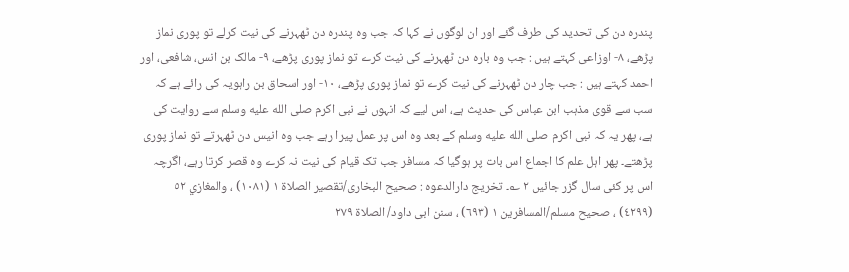پندرہ دن کی تحدید کی طرف گئے اور ان لوگوں نے کہا کہ جب وہ پندرہ دن ٹھہرنے کی نیت کرلے تو پوری نماز پڑھے، ٨- اوزاعی کہتے ہیں : جب وہ بارہ دن ٹھہرنے کی نیت کرے تو نماز پوری پڑھے، ٩- مالک بن انس، شافعی، اور احمد کہتے ہیں : جب چار دن ٹھہرنے کی نیت کرے تو نماز پوری پڑھے، ١٠- اور اسحاق بن راہویہ کی رائے ہے کہ سب سے قوی مذہب ابن عباس کی حدیث ہے، اس لیے کہ انہوں نے نبی اکرم صلى الله عليه وسلم سے روایت کی ہے، پھر یہ کہ نبی اکرم صلى الله عليه وسلم کے بعد وہ اس پر عمل پیرا رہے جب وہ انیس دن ٹھہرتے تو نماز پوری پڑھتے۔ پھر اہل علم کا اجماع اس بات پر ہوگیا کہ مسافر جب تک قیام کی نیت نہ کرے وہ قصر کرتا رہے، اگرچہ اس پر کئی سال گزر جائیں ٢ ؎۔ تخریج دارالدعوہ : صحیح البخاری/تقصیر الصلاة ١ (١٠٨١) ، والمغازي ٥٢ (٤٢٩٩) ، صحیح مسلم/المسافرین ١ (٦٩٣) ، سنن ابی داود/ الصلاة ٢٧٩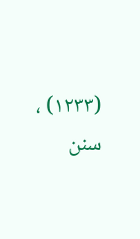(١٢٣٣) ، سنن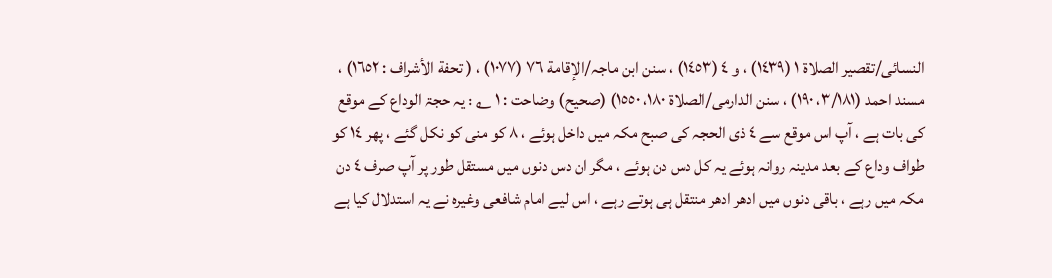النسائی/تقصیر الصلاة ١ (١٤٣٩) ، و ٤ (١٤٥٣) ، سنن ابن ماجہ/الإقامة ٧٦ (١٠٧٧) ، ( تحفة الأشراف : ١٦٥٢) ، مسند احمد (٣/١٨١، ١٩٠) ، سنن الدارمی/الصلاة ١٨٠، ١٥٥٠) (صحیح) وضاحت : ١ ؎ : یہ حجۃ الوداع کے موقع کی بات ہے ، آپ اس موقع سے ٤ ذی الحجہ کی صبح مکہ میں داخل ہوئے ، ٨ کو منی کو نکل گئے ، پھر ١٤ کو طواف وداع کے بعد مدینہ روانہ ہوئے یہ کل دس دن ہوئے ، مگر ان دس دنوں میں مستقل طور پر آپ صرف ٤ دن مکہ میں رہے ، باقی دنوں میں ادھر ادھر منتقل ہی ہوتے رہے ، اس لیے امام شافعی وغیرہ نے یہ استدلال کیا ہے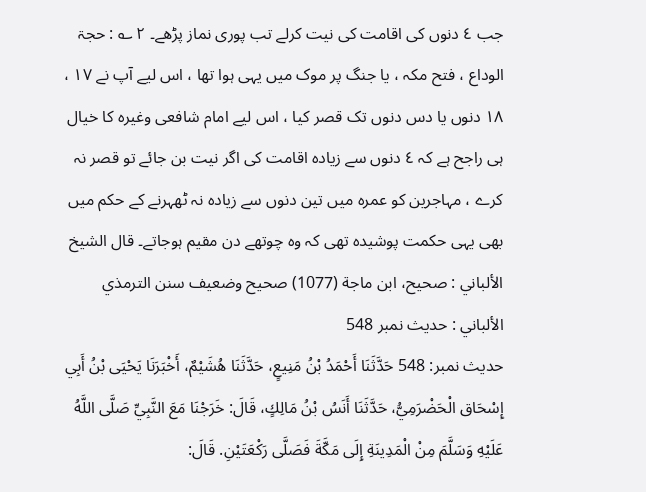جب ٤ دنوں کی اقامت کی نیت کرلے تب پوری نماز پڑھے۔ ٢ ؎ : حجۃ الوداع ، فتح مکہ ، یا جنگ پر موک میں یہی ہوا تھا ، اس لیے آپ نے ١٧ ، ١٨ دنوں یا دس دنوں تک قصر کیا ، اس لیے امام شافعی وغیرہ کا خیال ہی راجح ہے کہ ٤ دنوں سے زیادہ اقامت کی اگر نیت بن جائے تو قصر نہ کرے ، مہاجرین کو عمرہ میں تین دنوں سے زیادہ نہ ٹھہرنے کے حکم میں بھی یہی حکمت پوشیدہ تھی کہ وہ چوتھے دن مقیم ہوجاتے۔ قال الشيخ الألباني : صحيح، ابن ماجة (1077) صحيح وضعيف سنن الترمذي الألباني : حديث نمبر 548
حدیث نمبر: 548 حَدَّثَنَا أَحْمَدُ بْنُ مَنِيعٍ، حَدَّثَنَا هُشَيْمٌ، أَخْبَرَنَا يَحْيَى بْنُ أَبِي إِسْحَاق الْحَضْرَمِيُّ، حَدَّثَنَا أَنَسُ بْنُ مَالِكٍ، قَالَ: خَرَجْنَا مَعَ النَّبِيِّ صَلَّى اللَّهُ عَلَيْهِ وَسَلَّمَ مِنْ الْمَدِينَةِ إِلَى مَكَّةَ فَصَلَّى رَكْعَتَيْنِ. قَالَ: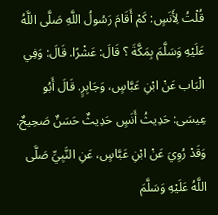قُلْتُ لِأَنَسٍ: كَمْ أَقَامَ رَسُولُ اللَّهِ صَلَّى اللَّهُ عَلَيْهِ وَسَلَّمَ بِمَكَّةَ ؟ قَالَ: عَشْرًا. قَالَ: وَفِي الْبَاب عَنْ ابْنِ عَبَّاسٍ، وَجَابِرٍ. قَالَ أَبُو عِيسَى: حَدِيثُ أَنَسٍ حَدِيثٌ حَسَنٌ صَحِيحٌ. وَقَدْ رُوِيَ عَنْ ابْنِ عَبَّاسٍ، عَنِ النَّبِيِّ صَلَّى اللَّهُ عَلَيْهِ وَسَلَّمَ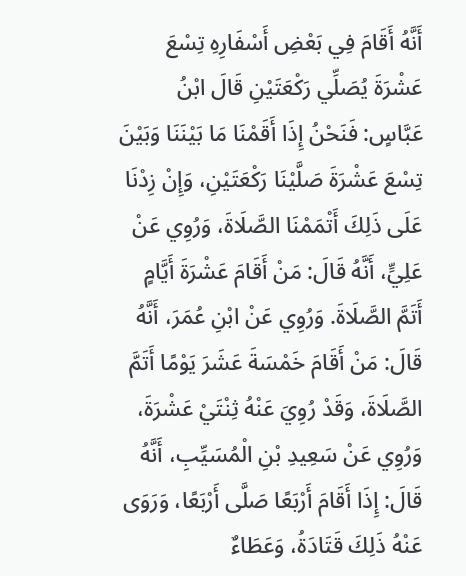أَنَّهُ أَقَامَ فِي بَعْضِ أَسْفَارِهِ تِسْعَ عَشْرَةَ يُصَلِّي رَكْعَتَيْنِ قَالَ ابْنُ عَبَّاسٍ: فَنَحْنُ إِذَا أَقَمْنَا مَا بَيْنَنَا وَبَيْنَ تِسْعَ عَشْرَةَ صَلَّيْنَا رَكْعَتَيْنِ، وَإِنْ زِدْنَا عَلَى ذَلِكَ أَتْمَمْنَا الصَّلَاةَ، وَرُوِي عَنْ عَلِيٍّ، أَنَّهُ قَالَ: مَنْ أَقَامَ عَشْرَةَ أَيَّامٍ أَتَمَّ الصَّلَاةَ. وَرُوِي عَنْ ابْنِ عُمَرَ، أَنَّهُ قَالَ: مَنْ أَقَامَ خَمْسَةَ عَشَرَ يَوْمًا أَتَمَّ الصَّلَاةَ، وَقَدْ رُوِيَ عَنْهُ ثِنْتَيْ عَشْرَةَ، وَرُوِي عَنْ سَعِيدِ بْنِ الْمُسَيِّبِ، أَنَّهُ قَالَ: إِذَا أَقَامَ أَرْبَعًا صَلَّى أَرْبَعًا، وَرَوَى عَنْهُ ذَلِكَ قَتَادَةُ، وَعَطَاءٌ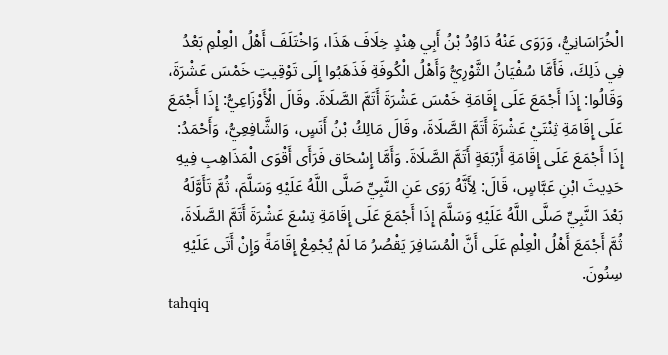الْخُرَاسَانِيُّ، وَرَوَى عَنْهُ دَاوُدُ بْنُ أَبِي هِنْدٍ خِلَافَ هَذَا، وَاخْتَلَفَ أَهْلُ الْعِلْمِ بَعْدُ فِي ذَلِكَ، فَأَمَّا سُفْيَانُ الثَّوْرِيُّ وَأَهْلُ الْكُوفَةِ فَذَهَبُوا إِلَى تَوْقِيتِ خَمْسَ عَشْرَةَ، وَقَالُوا: إِذَا أَجْمَعَ عَلَى إِقَامَةِ خَمْسَ عَشْرَةَ أَتَمَّ الصَّلَاةَ. وقَالَ الْأَوْزَاعِيُّ: إِذَا أَجْمَعَ عَلَى إِقَامَةِ ثِنْتَيْ عَشْرَةَ أَتَمَّ الصَّلَاةَ، وقَالَ مَالِكُ بْنُ أَنَسٍ، وَالشَّافِعِيُّ، وَأَحْمَدُ: إِذَا أَجْمَعَ عَلَى إِقَامَةِ أَرْبَعَةٍ أَتَمَّ الصَّلَاةَ. وَأَمَّا إِسْحَاق فَرَأَى أَقْوَى الْمَذَاهِبِ فِيهِ حَدِيثَ ابْنِ عَبَّاسٍ، قَالَ: لِأَنَّهُ رَوَى عَنِ النَّبِيِّ صَلَّى اللَّهُ عَلَيْهِ وَسَلَّمَ، ثُمَّ تَأَوَّلَهُ بَعْدَ النَّبِيِّ صَلَّى اللَّهُ عَلَيْهِ وَسَلَّمَ إِذَا أَجْمَعَ عَلَى إِقَامَةِ تِسْعَ عَشْرَةَ أَتَمَّ الصَّلَاةَ، ثُمَّ أَجْمَعَ أَهْلُ الْعِلْمِ عَلَى أَنَّ الْمُسَافِرَ يَقْصُرُ مَا لَمْ يُجْمِعْ إِقَامَةً وَإِنْ أَتَى عَلَيْهِ سِنُونَ.
tahqiq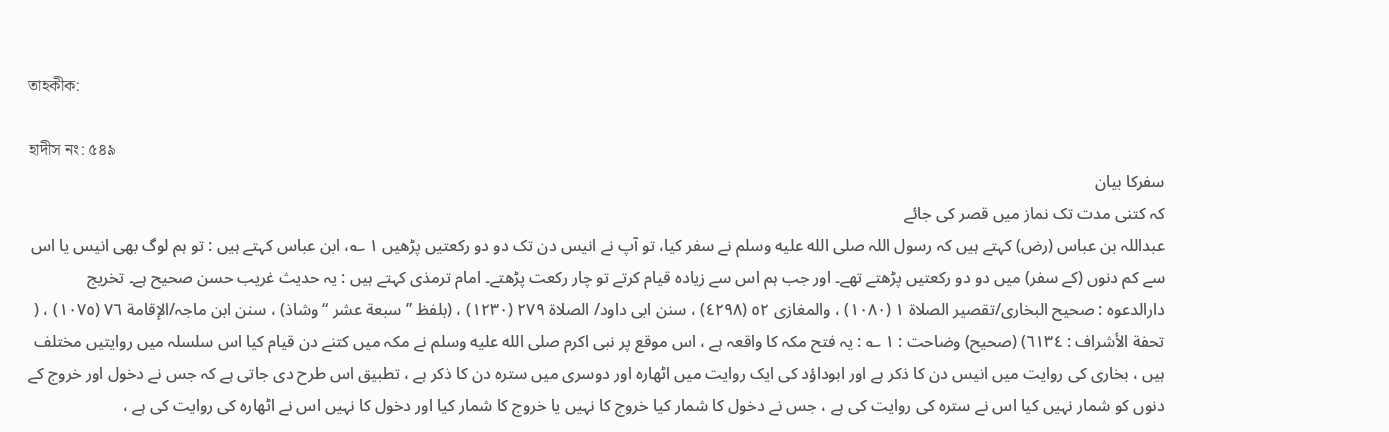তাহকীক:

হাদীস নং: ৫৪৯
سفرکا بیان
کہ کتنی مدت تک نماز میں قصر کی جائے
عبداللہ بن عباس (رض) کہتے ہیں کہ رسول اللہ صلى الله عليه وسلم نے سفر کیا، تو آپ نے انیس دن تک دو دو رکعتیں پڑھیں ١ ؎، ابن عباس کہتے ہیں : تو ہم لوگ بھی انیس یا اس سے کم دنوں (کے سفر) میں دو دو رکعتیں پڑھتے تھے۔ اور جب ہم اس سے زیادہ قیام کرتے تو چار رکعت پڑھتے۔ امام ترمذی کہتے ہیں : یہ حدیث غریب حسن صحیح ہے۔ تخریج دارالدعوہ : صحیح البخاری/تقصیر الصلاة ١ (١٠٨٠) ، والمغازی ٥٢ (٤٢٩٨) ، سنن ابی داود/ الصلاة ٢٧٩ (١٢٣٠) ، (بلفظ ” سبعة عشر “ وشاذ) ، سنن ابن ماجہ/الإقامة ٧٦ (١٠٧٥) ، ( تحفة الأشراف : ٦١٣٤) (صحیح) وضاحت : ١ ؎ : یہ فتح مکہ کا واقعہ ہے ، اس موقع پر نبی اکرم صلى الله عليه وسلم نے مکہ میں کتنے دن قیام کیا اس سلسلہ میں روایتیں مختلف ہیں ، بخاری کی روایت میں انیس دن کا ذکر ہے اور ابوداؤد کی ایک روایت میں اٹھارہ اور دوسری میں سترہ دن کا ذکر ہے ، تطبیق اس طرح دی جاتی ہے کہ جس نے دخول اور خروج کے دنوں کو شمار نہیں کیا اس نے سترہ کی روایت کی ہے ، جس نے دخول کا شمار کیا خروج کا نہیں یا خروج کا شمار کیا اور دخول کا نہیں اس نے اٹھارہ کی روایت کی ہے ،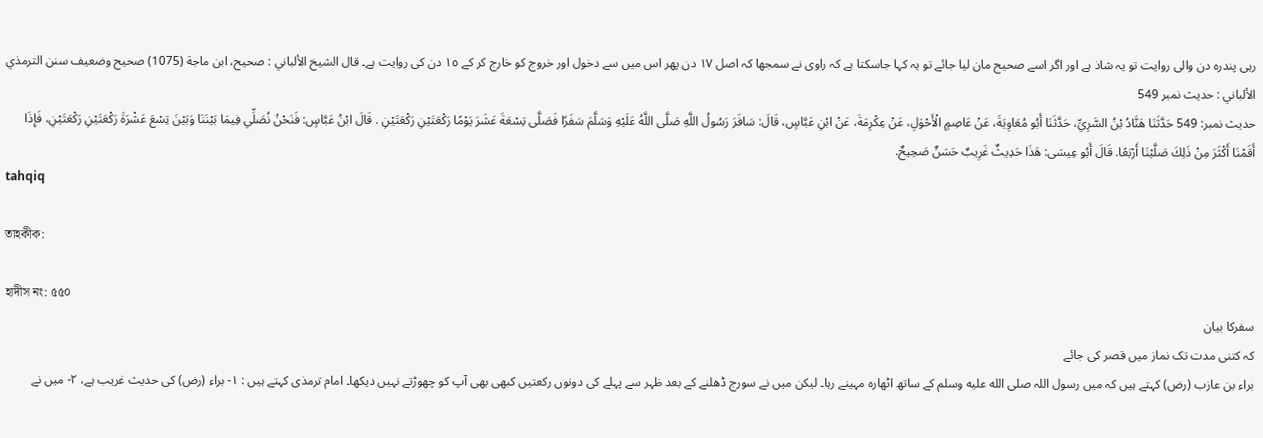رہی پندرہ دن والی روایت تو یہ شاذ ہے اور اگر اسے صحیح مان لیا جائے تو یہ کہا جاسکتا ہے کہ راوی نے سمجھا کہ اصل ١٧ دن پھر اس میں سے دخول اور خروج کو خارج کر کے ١٥ دن کی روایت ہے۔ قال الشيخ الألباني : صحيح، ابن ماجة (1075) صحيح وضعيف سنن الترمذي الألباني : حديث نمبر 549
حدیث نمبر: 549 حَدَّثَنَا هَنَّادُ بْنُ السَّرِيِّ، حَدَّثَنَا أَبُو مُعَاوِيَةَ، عَنْ عَاصِمٍ الْأَحْوَلِ، عَنْ عِكْرِمَةَ، عَنْ ابْنِ عَبَّاسٍ، قَالَ: سَافَرَ رَسُولُ اللَّهِ صَلَّى اللَّهُ عَلَيْهِ وَسَلَّمَ سَفَرًا فَصَلَّى تِسْعَةَ عَشَرَ يَوْمًا رَكْعَتَيْنِ رَكْعَتَيْنِ . قَالَ ابْنُ عَبَّاسٍ: فَنَحْنُ نُصَلِّي فِيمَا بَيْنَنَا وَبَيْنَ تِسْعَ عَشْرَةَ رَكْعَتَيْنِ رَكْعَتَيْنِ، فَإِذَا أَقَمْنَا أَكْثَرَ مِنْ ذَلِكَ صَلَّيْنَا أَرْبَعًا. قَالَ أَبُو عِيسَى: هَذَا حَدِيثٌ غَرِيبٌ حَسَنٌ صَحِيحٌ.
tahqiq

তাহকীক:

হাদীস নং: ৫৫০
سفرکا بیان
کہ کتنی مدت تک نماز میں قصر کی جائے
براء بن عازب (رض) کہتے ہیں کہ میں رسول اللہ صلى الله عليه وسلم کے ساتھ اٹھارہ مہینے رہا۔ لیکن میں نے سورج ڈھلنے کے بعد ظہر سے پہلے کی دونوں رکعتیں کبھی بھی آپ کو چھوڑتے نہیں دیکھا۔ امام ترمذی کہتے ہیں : ١- براء (رض) کی حدیث غریب ہے، ٢- میں نے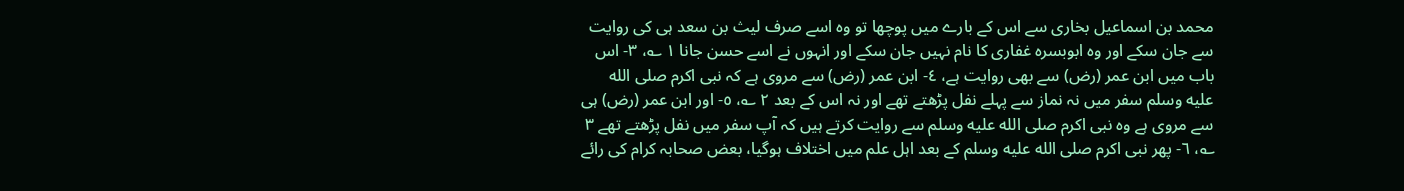محمد بن اسماعیل بخاری سے اس کے بارے میں پوچھا تو وہ اسے صرف لیث بن سعد ہی کی روایت سے جان سکے اور وہ ابوبسرہ غفاری کا نام نہیں جان سکے اور انہوں نے اسے حسن جانا ١ ؎، ٣- اس باب میں ابن عمر (رض) سے بھی روایت ہے، ٤- ابن عمر (رض) سے مروی ہے کہ نبی اکرم صلى الله عليه وسلم سفر میں نہ نماز سے پہلے نفل پڑھتے تھے اور نہ اس کے بعد ٢ ؎، ٥- اور ابن عمر (رض) ہی سے مروی ہے وہ نبی اکرم صلى الله عليه وسلم سے روایت کرتے ہیں کہ آپ سفر میں نفل پڑھتے تھے ٣ ؎، ٦- پھر نبی اکرم صلى الله عليه وسلم کے بعد اہل علم میں اختلاف ہوگیا، بعض صحابہ کرام کی رائے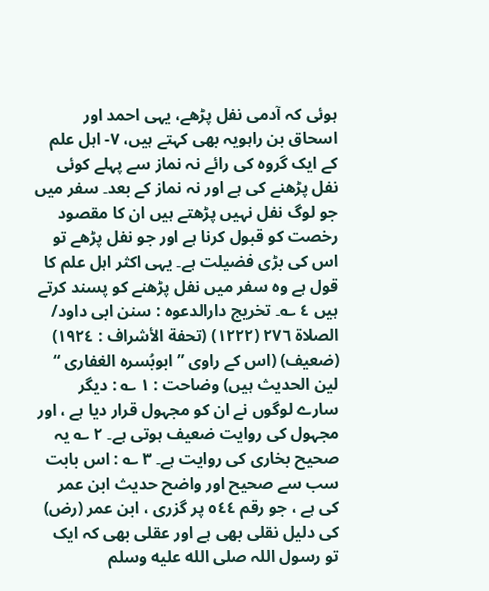ہوئی کہ آدمی نفل پڑھے، یہی احمد اور اسحاق بن راہویہ بھی کہتے ہیں، ٧- اہل علم کے ایک گروہ کی رائے نہ نماز سے پہلے کوئی نفل پڑھنے کی ہے اور نہ نماز کے بعد۔ سفر میں جو لوگ نفل نہیں پڑھتے ہیں ان کا مقصود رخصت کو قبول کرنا ہے اور جو نفل پڑھے تو اس کی بڑی فضیلت ہے۔ یہی اکثر اہل علم کا قول ہے وہ سفر میں نفل پڑھنے کو پسند کرتے ہیں ٤ ؎۔ تخریج دارالدعوہ : سنن ابی داود/ الصلاة ٢٧٦ (١٢٢٢) (تحفة الأشراف : ١٩٢٤) (ضعیف) (اس کے راوی ” ابوبُسرہ الغفاری “ لین الحدیث ہیں) وضاحت : ١ ؎ : دیگر سارے لوگوں نے ان کو مجہول قرار دیا ہے ، اور مجہول کی روایت ضعیف ہوتی ہے۔ ٢ ؎ یہ صحیح بخاری کی روایت ہے۔ ٣ ؎ : اس بابت سب سے صحیح اور واضح حدیث ابن عمر کی ہے ، جو رقم ٥٤٤ پر گزری ، ابن عمر (رض) کی دلیل نقلی بھی ہے اور عقلی بھی کہ ایک تو رسول اللہ صلى الله عليه وسلم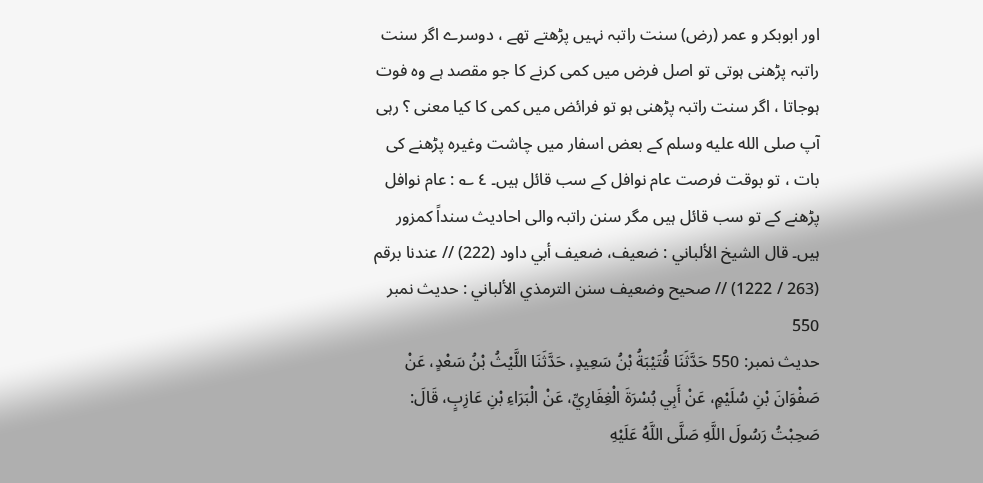اور ابوبکر و عمر (رض) سنت راتبہ نہیں پڑھتے تھے ، دوسرے اگر سنت راتبہ پڑھنی ہوتی تو اصل فرض میں کمی کرنے کا جو مقصد ہے وہ فوت ہوجاتا ، اگر سنت راتبہ پڑھنی ہو تو فرائض میں کمی کا کیا معنی ؟ رہی آپ صلى الله عليه وسلم کے بعض اسفار میں چاشت وغیرہ پڑھنے کی بات ، تو بوقت فرصت عام نوافل کے سب قائل ہیں۔ ٤ ؎ : عام نوافل پڑھنے کے تو سب قائل ہیں مگر سنن راتبہ والی احادیث سنداً کمزور ہیں۔ قال الشيخ الألباني : ضعيف، ضعيف أبي داود (222) // عندنا برقم (263 / 1222) // صحيح وضعيف سنن الترمذي الألباني : حديث نمبر 550
حدیث نمبر: 550 حَدَّثَنَا قُتَيْبَةُ بْنُ سَعِيدٍ، حَدَّثَنَا اللَّيْثُ بْنُ سَعْدٍ، عَنْ صَفْوَانَ بْنِ سُلَيْمٍ، عَنْ أَبِي بُسْرَةَ الْغِفَارِيِّ، عَنْ الْبَرَاءِ بْنِ عَازِبٍ، قَالَ: صَحِبْتُ رَسُولَ اللَّهِ صَلَّى اللَّهُ عَلَيْهِ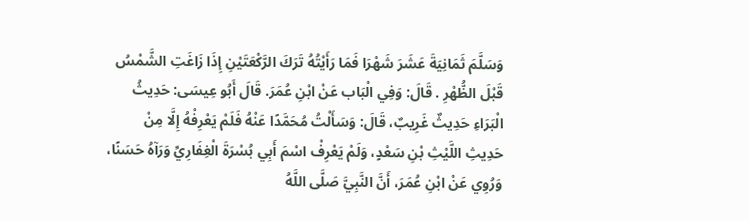وَسَلَّمَ ثَمَانِيَةَ عَشَرَ شَهْرَا فَمَا رَأَيْتُهُ تَرَكَ الرَّكْعَتَيْنِ إِذَا زَاغَتِ الشَّمْسُ قَبْلَ الظُّهْرِ . قَالَ: وَفِي الْبَاب عَنْ ابْنِ عُمَرَ. قَالَ أَبُو عِيسَى: حَدِيثُ الْبَرَاءِ حَدِيثٌ غَرِيبٌ، قَالَ: وَسَأَلْتُ مُحَمَّدًا عَنْهُ فَلَمْ يَعْرِفْهُ إِلَّا مِنْ حَدِيثِ اللَّيْثِ بْنِ سَعْدٍ، وَلَمْ يَعْرِفْ اسْمَ أَبِي بُسْرَةَ الْغِفَارِيِّ وَرَآهُ حَسَنًا، وَرُوِي عَنْ ابْنِ عُمَرَ، أَنَّ النَّبِيَّ صَلَّى اللَّهُ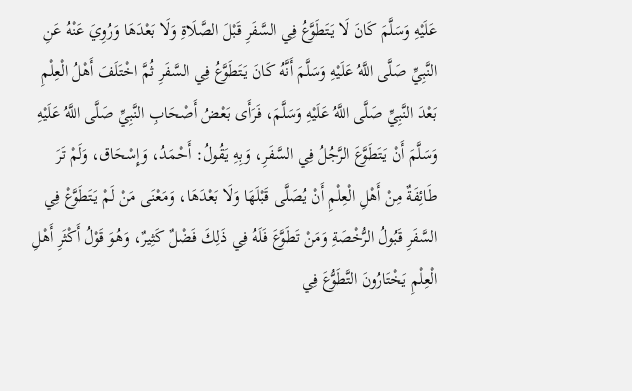عَلَيْهِ وَسَلَّمَ كَانَ لَا يَتَطَوَّعُ فِي السَّفَرِ قَبْلَ الصَّلَاةِ وَلَا بَعْدَهَا وَرُوِيَ عَنْهُ عَنِ النَّبِيِّ صَلَّى اللَّهُ عَلَيْهِ وَسَلَّمَ أَنَّهُ كَانَ يَتَطَوَّعُ فِي السَّفَرِ ثُمَّ اخْتَلَفَ أَهْلُ الْعِلْمِ بَعْدَ النَّبِيِّ صَلَّى اللَّهُ عَلَيْهِ وَسَلَّمَ، فَرَأَى بَعْضُ أَصْحَابِ النَّبِيِّ صَلَّى اللَّهُ عَلَيْهِ وَسَلَّمَ أَنْ يَتَطَوَّعَ الرَّجُلُ فِي السَّفَرِ، وَبِهِ يَقُولُ: أَحْمَدُ، وَإِسْحَاق، وَلَمْ تَرَ طَائِفَةٌ مِنْ أَهْلِ الْعِلْمِ أَنْ يُصَلَّى قَبْلَهَا وَلَا بَعْدَهَا، وَمَعْنَى مَنْ لَمْ يَتَطَوَّعْ فِي السَّفَرِ قَبُولُ الرُّخْصَةِ وَمَنْ تَطَوَّعَ فَلَهُ فِي ذَلِكَ فَضْلٌ كَثِيرٌ، وَهُوَ قَوْلُ أَكْثَرِ أَهْلِ الْعِلْمِ يَخْتَارُونَ التَّطَوُّعَ فِي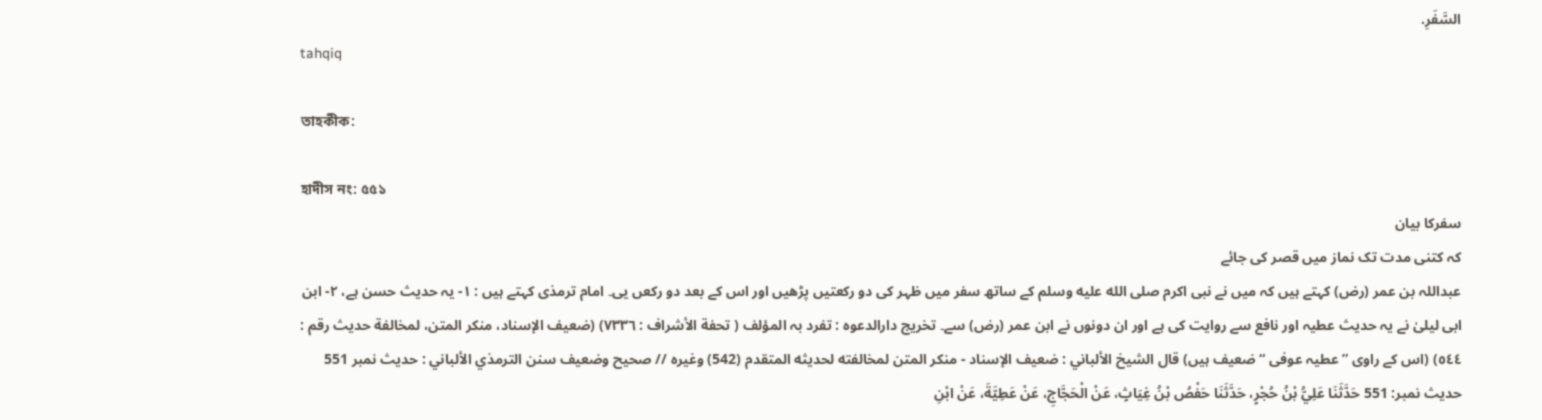السَّفَرِ.
tahqiq

তাহকীক:

হাদীস নং: ৫৫১
سفرکا بیان
کہ کتنی مدت تک نماز میں قصر کی جائے
عبداللہ بن عمر (رض) کہتے ہیں کہ میں نے نبی اکرم صلى الله عليه وسلم کے ساتھ سفر میں ظہر کی دو رکعتیں پڑھیں اور اس کے بعد دو رکعں یی۔ امام ترمذی کہتے ہیں : ١- یہ حدیث حسن ہے، ٢- ابن ابی لیلیٰ نے یہ حدیث عطیہ اور نافع سے روایت کی ہے اور ان دونوں نے ابن عمر (رض) سے۔ تخریج دارالدعوہ : تفرد بہ المؤلف ( تحفة الأشراف : ٧٣٣٦) (ضعیف الإسناد، منکر المتن، لمخالفة حدیث رقم : ٥٤٤) (اس کے راوی ” عطیہ عوفی “ ضعیف ہیں) قال الشيخ الألباني : ضعيف الإسناد - منکر المتن لمخالفته لحديثه المتقدم (542) وغيره // صحيح وضعيف سنن الترمذي الألباني : حديث نمبر 551
حدیث نمبر: 551 حَدَّثَنَا عَلِيُّ بْنُ حُجْرٍ، حَدَّثَنَا حَفْصُ بْنُ غِيَاثٍ، عَنْ الْحَجَّاجِ، عَنْ عَطِيَّةَ، عَنْ ابْنِ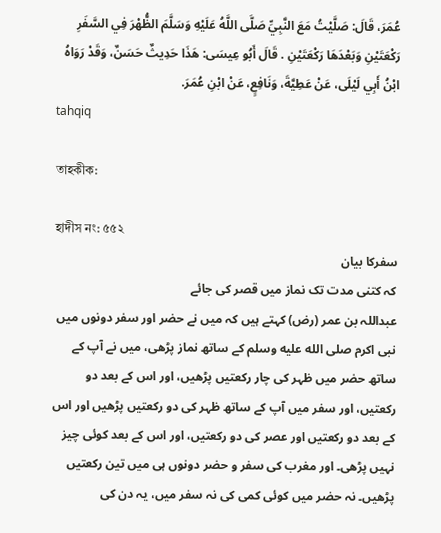عُمَرَ، قَالَ: صَلَّيْتُ مَعَ النَّبِيِّ صَلَّى اللَّهُ عَلَيْهِ وَسَلَّمَ الظُّهْرَ فِي السَّفَرِ رَكْعَتَيْنِ وَبَعْدَهَا رَكْعَتَيْنِ . قَالَ أَبُو عِيسَى: هَذَا حَدِيثٌ حَسَنٌ، وَقَدْ رَوَاهُ ابْنُ أَبِي لَيْلَى، عَنْ عَطِيَّةَ، وَنَافِعٍ، عَنْ ابْنِ عُمَرَ.
tahqiq

তাহকীক:

হাদীস নং: ৫৫২
سفرکا بیان
کہ کتنی مدت تک نماز میں قصر کی جائے
عبداللہ بن عمر (رض) کہتے ہیں کہ میں نے حضر اور سفر دونوں میں نبی اکرم صلى الله عليه وسلم کے ساتھ نماز پڑھی، میں نے آپ کے ساتھ حضر میں ظہر کی چار رکعتیں پڑھیں، اور اس کے بعد دو رکعتیں، اور سفر میں آپ کے ساتھ ظہر کی دو رکعتیں پڑھیں اور اس کے بعد دو رکعتیں اور عصر کی دو رکعتیں، اور اس کے بعد کوئی چیز نہیں پڑھی۔ اور مغرب کی سفر و حضر دونوں ہی میں تین رکعتیں پڑھیں۔ نہ حضر میں کوئی کمی کی نہ سفر میں، یہ دن کی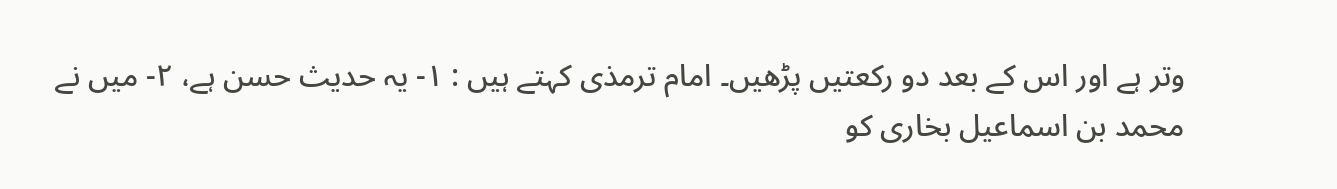وتر ہے اور اس کے بعد دو رکعتیں پڑھیں۔ امام ترمذی کہتے ہیں : ١- یہ حدیث حسن ہے، ٢- میں نے محمد بن اسماعیل بخاری کو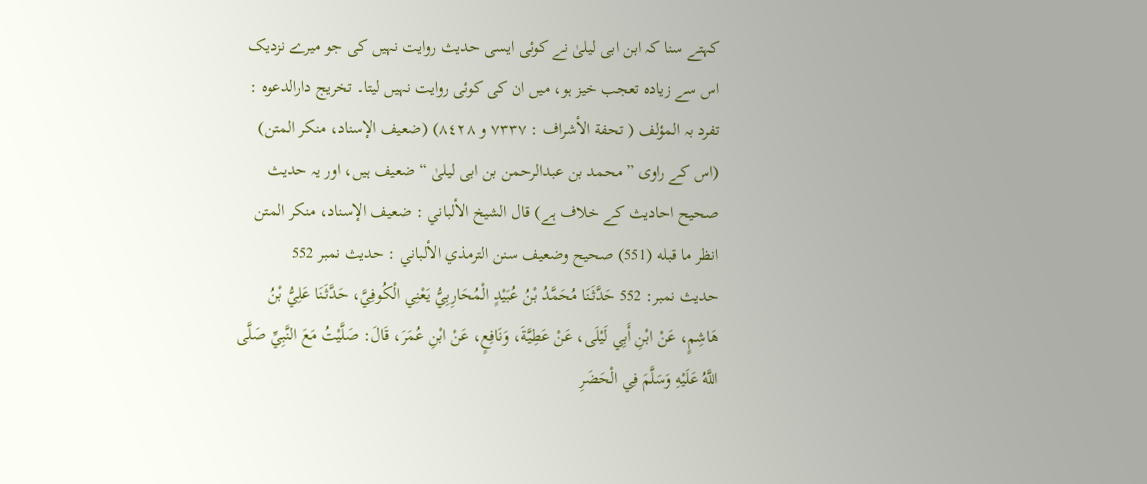کہتے سنا کہ ابن ابی لیلیٰ نے کوئی ایسی حدیث روایت نہیں کی جو میرے نزدیک اس سے زیادہ تعجب خیز ہو، میں ان کی کوئی روایت نہیں لیتا۔ تخریج دارالدعوہ : تفرد بہ المؤلف ( تحفة الأشراف : ٧٣٣٧ و ٨٤٢٨) (ضعیف الإسناد، منکر المتن) (اس کے راوی ” محمد بن عبدالرحمن بن ابی لیلیٰ “ ضعیف ہیں، اور یہ حدیث صحیح احادیث کے خلاف ہے) قال الشيخ الألباني : ضعيف الإسناد، منکر المتن انظر ما قبله (551) صحيح وضعيف سنن الترمذي الألباني : حديث نمبر 552
حدیث نمبر: 552 حَدَّثَنَا مُحَمَّدُ بْنُ عُبَيْدٍ الْمُحَارِبِيُّ يَعْنِي الْكُوفِيَّ، حَدَّثَنَا عَلِيُّ بْنُ هَاشِمٍ، عَنْ ابْنِ أَبِي لَيْلَى، عَنْ عَطِيَّةَ، وَنَافِعٍ، عَنْ ابْنِ عُمَرَ، قَالَ: صَلَّيْتُ مَعَ النَّبِيِّ صَلَّى اللَّهُ عَلَيْهِ وَسَلَّمَ فِي الْحَضَرِ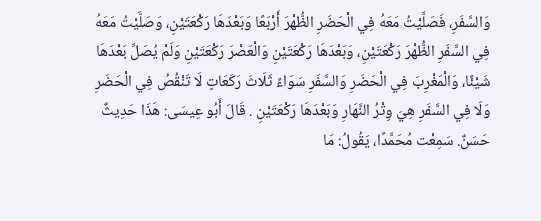وَالسَّفَرِ، فَصَلَّيْتُ مَعَهُ فِي الْحَضَرِ الظُّهْرَ أَرْبَعًا وَبَعْدَهَا رَكْعَتَيْنِ، وَصَلَّيْتُ مَعَهُ فِي السَّفَرِ الظُّهْرَ رَكْعَتَيْنِ، وَبَعْدَهَا رَكْعَتَيْنِ وَالْعَصْرَ رَكْعَتَيْنِ وَلَمْ يُصَلِّ بَعْدَهَا شَيْئًا، وَالْمَغْرِبَ فِي الْحَضَرِ وَالسَّفَرِ سَوَاءً ثَلَاثَ رَكَعَاتٍ لَا تَنْقُصُ فِي الْحَضَرِ وَلَا فِي السَّفَرِ هِيَ وِتْرُ النَّهَارِ وَبَعْدَهَا رَكْعَتَيْنِ . قَالَ أَبُو عِيسَى: هَذَا حَدِيثٌ حَسَنٌ. سَمِعْت مُحَمَّدًا، يَقُولُ: مَا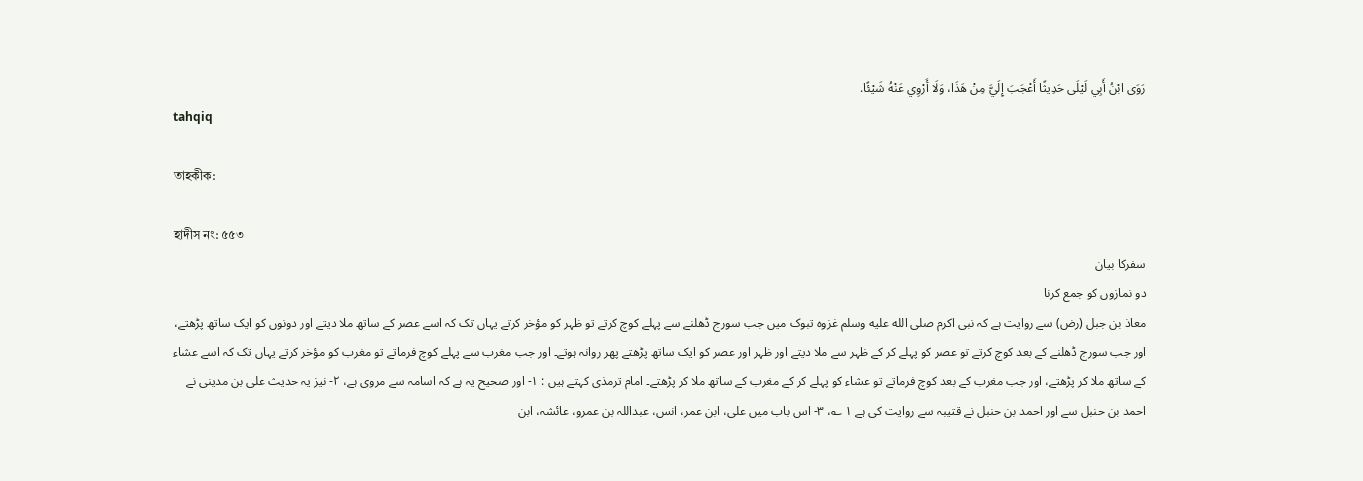رَوَى ابْنُ أَبِي لَيْلَى حَدِيثًا أَعْجَبَ إِلَيَّ مِنْ هَذَا، وَلَا أَرْوِي عَنْهُ شَيْئًا.
tahqiq

তাহকীক:

হাদীস নং: ৫৫৩
سفرکا بیان
دو نمازوں کو جمع کرنا
معاذ بن جبل (رض) سے روایت ہے کہ نبی اکرم صلى الله عليه وسلم غزوہ تبوک میں جب سورج ڈھلنے سے پہلے کوچ کرتے تو ظہر کو مؤخر کرتے یہاں تک کہ اسے عصر کے ساتھ ملا دیتے اور دونوں کو ایک ساتھ پڑھتے، اور جب سورج ڈھلنے کے بعد کوچ کرتے تو عصر کو پہلے کر کے ظہر سے ملا دیتے اور ظہر اور عصر کو ایک ساتھ پڑھتے پھر روانہ ہوتے۔ اور جب مغرب سے پہلے کوچ فرماتے تو مغرب کو مؤخر کرتے یہاں تک کہ اسے عشاء کے ساتھ ملا کر پڑھتے، اور جب مغرب کے بعد کوچ فرماتے تو عشاء کو پہلے کر کے مغرب کے ساتھ ملا کر پڑھتے۔ امام ترمذی کہتے ہیں : ١- اور صحیح یہ ہے کہ اسامہ سے مروی ہے، ٢- نیز یہ حدیث علی بن مدینی نے احمد بن حنبل سے اور احمد بن حنبل نے قتیبہ سے روایت کی ہے ١ ؎، ٣- اس باب میں علی، ابن عمر، انس، عبداللہ بن عمرو، عائشہ، ابن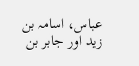عباس، اسامہ بن زید اور جابر بن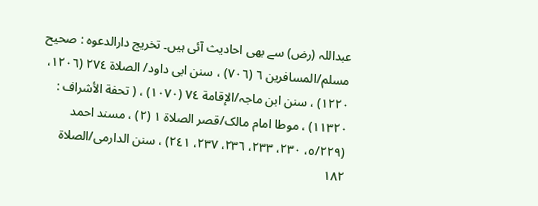عبداللہ (رض) سے بھی احادیث آئی ہیں۔ تخریج دارالدعوہ : صحیح مسلم/المسافرین ٦ (٧٠٦) ، سنن ابی داود/ الصلاة ٢٧٤ (١٢٠٦، ١٢٢٠) ، سنن ابن ماجہ/الإقامة ٧٤ (١٠٧٠) ، ( تحفة الأشراف : ١١٣٢٠) ، موطا امام مالک/قصر الصلاة ١ (٢) ، مسند احمد (٥/٢٢٩، ٢٣٠، ٢٣٣، ٢٣٦، ٢٣٧، ٢٤١) ، سنن الدارمی/الصلاة ١٨٢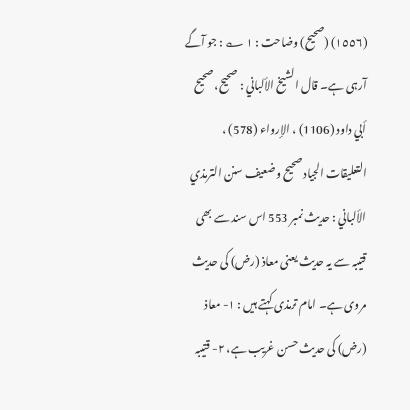(١٥٥٦) (صحیح) وضاحت : ١ ؎ : جو آگے آرہی ہے۔ قال الشيخ الألباني : صحيح، صحيح أبي داود (1106) ، الإرواء (578) ، التعليقات الجياد صحيح وضعيف سنن الترمذي الألباني : حديث نمبر 553 اس سند سے بھی قتیبہ سے یہ حدیث یعنی معاذ (رض) کی حدیث مروی ہے۔ امام ترمذی کہتے ہیں : ١- معاذ (رض) کی حدیث حسن غریب ہے، ٢- قتیبہ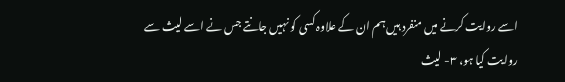اسے روایت کرنے میں منفرد ہیں ہم ان کے علاوہ کسی کو نہیں جانتے جس نے اسے لیث سے روایت کیا ہو، ٣- لیث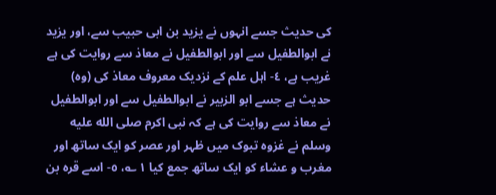کی حدیث جسے انہوں نے یزید بن ابی حبیب سے، اور یزید نے ابوالطفیل سے اور ابوالطفیل نے معاذ سے روایت کی ہے غریب ہے، ٤- اہل علم کے نزدیک معروف معاذ کی (وہ) حدیث ہے جسے ابو الزبیر نے ابوالطفیل سے اور ابوالطفیل نے معاذ سے روایت کی ہے کہ نبی اکرم صلى الله عليه وسلم نے غزوہ تبوک میں ظہر اور عصر کو ایک ساتھ اور مغرب و عشاء کو ایک ساتھ جمع کیا ١ ؎، ٥- اسے قرہ بن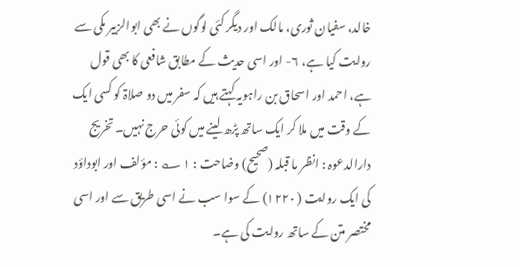خالد، سفیان ثوری، مالک اور دیگر کئی لوگوں نے بھی ابوالزبیر مکی سے روایت کیا ہے، ٦- اور اسی حدیث کے مطابق شافعی کا بھی قول ہے، احمد اور اسحاق بن راہویہ کہتے ہیں کہ سفر میں دو صلاۃ کو کسی ایک کے وقت میں ملا کر ایک ساتھ پڑھ لینے میں کوئی حرج نہیں۔ تخریج دارالدعوہ : انظر ما قبلہ (صحیح) وضاحت : ١ ؎ : مؤلف اور ابوداؤد کی ایک روایت ( ١٢٢٠) کے سوا سب نے اسی طریق سے اور اسی مختصر متن کے ساتھ روایت کی ہے۔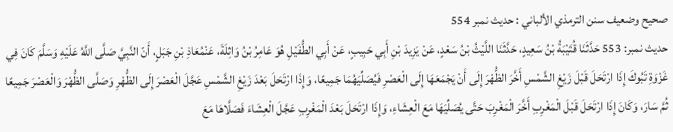صحيح وضعيف سنن الترمذي الألباني : حديث نمبر 554
حدیث نمبر: 553 حَدَّثَنَا قُتَيْبَةُ بْنُ سَعِيدٍ، حَدَّثَنَا اللَّيْثُ بْنُ سَعْدٍ، عَنْ يَزِيدَ بْنِ أَبِي حَبِيبٍ، عَنْ أَبِي الطُّفَيْلِ هُوَ عَامِرُ بْنُ وَاثِلَةَ، عَنْمُعَاذِ بْنِ جَبَلٍ، أَنّ النَّبِيَّ صَلَّى اللَّهُ عَلَيْهِ وَسَلَّمَ كَانَ فِي غَزْوَةِ تَبُوكَ إِذَا ارْتَحَلَ قَبْلَ زَيْغِ الشَّمْسِ أَخَّرَ الظُّهْرَ إِلَى أَنْ يَجْمَعَهَا إِلَى الْعَصْرِ فَيُصَلِّيَهُمَا جَمِيعًا، وَإِذَا ارْتَحَلَ بَعْدَ زَيْغِ الشَّمْسِ عَجَّلَ الْعَصْرَ إِلَى الظُّهْرِ وَصَلَّى الظُّهْرَ وَالْعَصْرَ جَمِيعًا ثُمَّ سَارَ، وَكَانَ إِذَا ارْتَحَلَ قَبْلَ الْمَغْرِبِ أَخَّرَ الْمَغْرِبَ حَتَّى يُصَلِّيَهَا مَعَ الْعِشَاءِ، وَإِذَا ارْتَحَلَ بَعْدَ الْمَغْرِبِ عَجَّلَ الْعِشَاءَ فَصَلَّاهَا مَعَ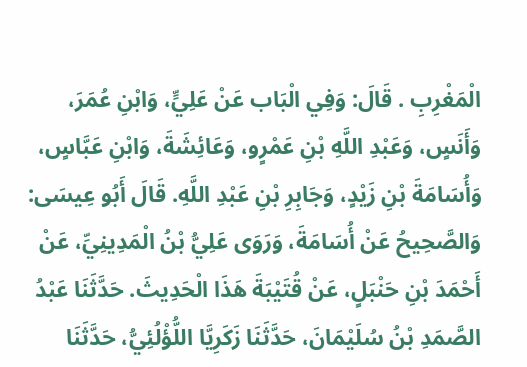الْمَغْرِبِ . قَالَ: وَفِي الْبَاب عَنْ عَلِيٍّ، وَابْنِ عُمَرَ، وَأَنَسٍ، وَعَبْدِ اللَّهِ بْنِ عَمْرٍو، وَعَائِشَةَ، وَابْنِ عَبَّاسٍ، وَأُسَامَةَ بْنِ زَيْدٍ، وَجَابِرِ بْنِ عَبْدِ اللَّهِ. قَالَ أَبُو عِيسَى: وَالصَّحِيحُ عَنْ أُسَامَةَ، وَرَوَى عَلِيُّ بْنُ الْمَدِينِيِّ، عَنْ أَحْمَدَ بْنِ حَنْبَلٍ، عَنْ قُتَيْبَةَ هَذَا الْحَدِيثَ. حَدَّثَنَا عَبْدُ الصَّمَدِ بْنُ سُلَيْمَانَ، حَدَّثَنَا زَكَرِيَّا اللُّؤْلُئِيُّ، حَدَّثَنَا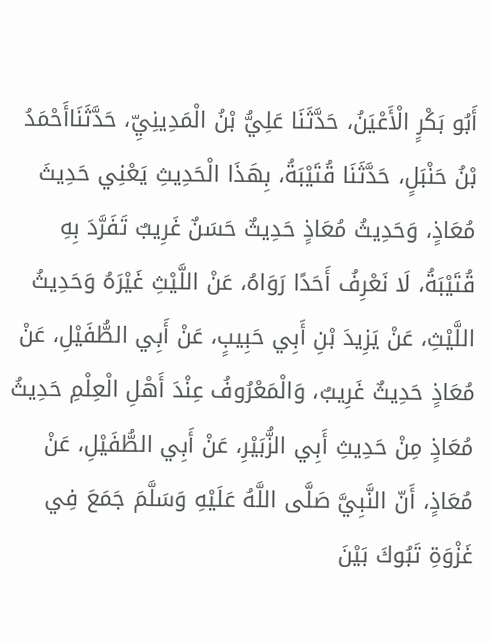أَبُو بَكْرٍ الْأَعْيَنُ، حَدَّثَنَا عَلِيُّ بْنُ الْمَدِينِيِّ، حَدَّثَنَاأَحْمَدُ بْنُ حَنْبَلٍ، حَدَّثَنَا قُتَيْبَةُ، بِهَذَا الْحَدِيثِ يَعْنِي حَدِيثَ مُعَاذٍ، وَحَدِيثُ مُعَاذٍ حَدِيثٌ حَسَنٌ غَرِيبٌ تَفَرَّدَ بِهِ قُتَيْبَةُ، لَا نَعْرِفُ أَحَدًا رَوَاهُ، عَنْ اللَّيْثِ غَيْرَهُ وَحَدِيثُ اللَّيْثِ، عَنْ يَزِيدَ بْنِ أَبِي حَبِيبٍ، عَنْ أَبِي الطُّفَيْلِ، عَنْ مُعَاذٍ حَدِيثٌ غَرِيبٌ، وَالْمَعْرُوفُ عِنْدَ أَهْلِ الْعِلْمِ حَدِيثُ مُعَاذٍ مِنْ حَدِيثِ أَبِي الزُّبَيْرِ، عَنْ أَبِي الطُّفَيْلِ، عَنْ مُعَاذٍ، أَنّ النَّبِيَّ صَلَّى اللَّهُ عَلَيْهِ وَسَلَّمَ جَمَعَ فِي غَزْوَةِ تَبُوكَ بَيْنَ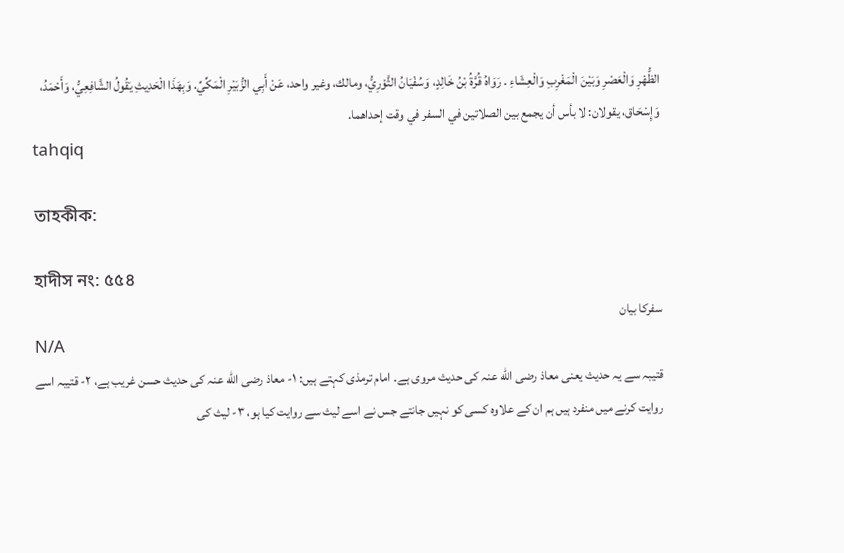الظُّهْرِ وَالْعَصْرِ وَبَيْنَ الْمَغْرِبِ وَالْعِشَاءِ . رَوَاهُ قُرَّةُ بْنُ خَالِدٍ، وَسُفْيَانُ الثَّوْرِيُّ، ومالك، وغير واحد، عَنْ أَبِي الزُّبَيْرِ الْمَكِّيِّ. وَبِهَذَا الْحَدِيثِ يَقُولُ الشَّافِعِيُّ، وَأَحْمَدُ، وَإِسْحَاق، يقولان: لا بأس أن يجمع بين الصلاتين في السفر في وقت إحداهما.
tahqiq

তাহকীক:

হাদীস নং: ৫৫৪
سفرکا بیان
N/A
قتیبہ سے یہ حدیث یعنی معاذ رضی الله عنہ کی حدیث مروی ہے۔ امام ترمذی کہتے ہیں: ۱- معاذ رضی الله عنہ کی حدیث حسن غریب ہے، ۲- قتیبہ اسے روایت کرنے میں منفرد ہیں ہم ان کے علاوہ کسی کو نہیں جانتے جس نے اسے لیث سے روایت کیا ہو، ۳- لیث کی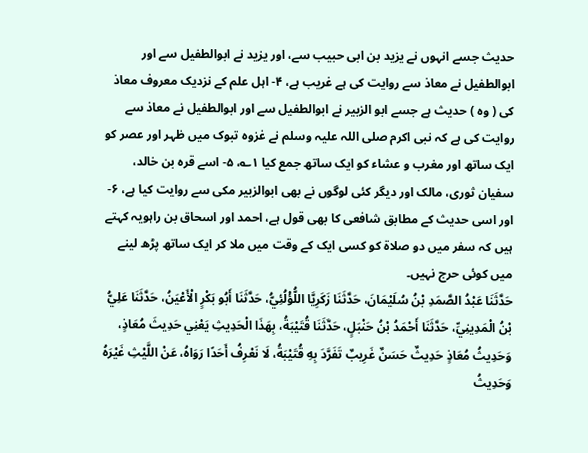حدیث جسے انہوں نے یزید بن ابی حبیب سے، اور یزید نے ابوالطفیل سے اور ابوالطفیل نے معاذ سے روایت کی ہے غریب ہے، ۴- اہل علم کے نزدیک معروف معاذ کی ( وہ ) حدیث ہے جسے ابو الزبیر نے ابوالطفیل سے اور ابوالطفیل نے معاذ سے روایت کی ہے کہ نبی اکرم صلی اللہ علیہ وسلم نے غزوہ تبوک میں ظہر اور عصر کو ایک ساتھ اور مغرب و عشاء کو ایک ساتھ جمع کیا ۱؎، ۵- اسے قرہ بن خالد، سفیان ثوری، مالک اور دیگر کئی لوگوں نے بھی ابوالزبیر مکی سے روایت کیا ہے، ۶- اور اسی حدیث کے مطابق شافعی کا بھی قول ہے، احمد اور اسحاق بن راہویہ کہتے ہیں کہ سفر میں دو صلاۃ کو کسی ایک کے وقت میں ملا کر ایک ساتھ پڑھ لینے میں کوئی حرج نہیں۔
حَدَّثَنَا عَبْدُ الصَّمَدِ بْنُ سُلَيْمَانَ، حَدَّثَنَا زَكَرِيَّا اللُّؤْلُئِيُّ، حَدَّثَنَا أَبُو بَكْرٍ الْأَعْيَنُ، حَدَّثَنَا عَلِيُّ بْنُ الْمَدِينِيِّ، حَدَّثَنَا أَحْمَدُ بْنُ حَنْبَلٍ، حَدَّثَنَا قُتَيْبَةُ، بِهَذَا الْحَدِيثِ يَعْنِي حَدِيثَ مُعَاذٍ، وَحَدِيثُ مُعَاذٍ حَدِيثٌ حَسَنٌ غَرِيبٌ تَفَرَّدَ بِهِ قُتَيْبَةُ، لَا نَعْرِفُ أَحَدًا رَوَاهُ، عَنْ اللَّيْثِ غَيْرَهُ وَحَدِيثُ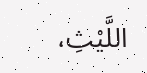اللَّيْثِ،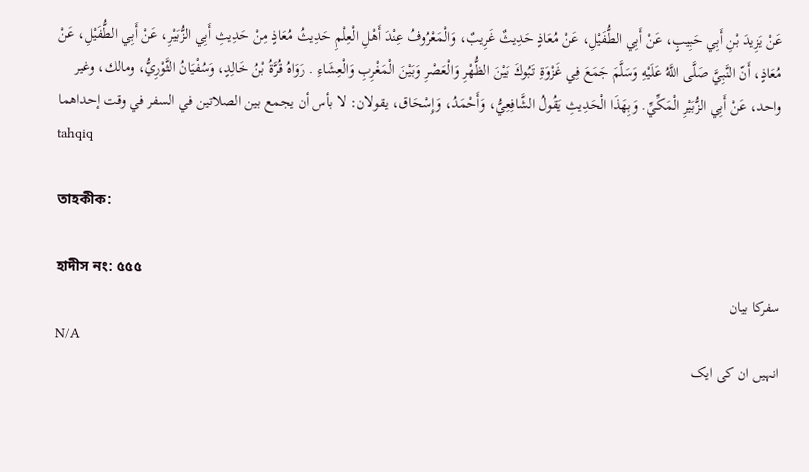عَنْ يَزِيدَ بْنِ أَبِي حَبِيبٍ، عَنْ أَبِي الطُّفَيْلِ، عَنْ مُعَاذٍ حَدِيثٌ غَرِيبٌ، وَالْمَعْرُوفُ عِنْدَ أَهْلِ الْعِلْمِ حَدِيثُ مُعَاذٍ مِنْ حَدِيثِ أَبِي الزُّبَيْرِ، عَنْ أَبِي الطُّفَيْلِ، عَنْ مُعَاذٍ، أَنّ النَّبِيَّ صَلَّى اللَّهُ عَلَيْهِ وَسَلَّمَ جَمَعَ فِي غَزْوَةِ تَبُوكَ بَيْنَ الظُّهْرِ وَالْعَصْرِ وَبَيْنَ الْمَغْرِبِ وَالْعِشَاءِ . رَوَاهُ قُرَّةُ بْنُ خَالِدٍ، وَسُفْيَانُ الثَّوْرِيُّ، ومالك، وغير واحد، عَنْ أَبِي الزُّبَيْرِ الْمَكِّيِّ. وَبِهَذَا الْحَدِيثِ يَقُولُ الشَّافِعِيُّ، وَأَحْمَدُ، وَإِسْحَاق، يقولان: لا بأس أن يجمع بين الصلاتين في السفر في وقت إحداهما
tahqiq

তাহকীক:

হাদীস নং: ৫৫৫
سفرکا بیان
N/A
انہیں ان کی ایک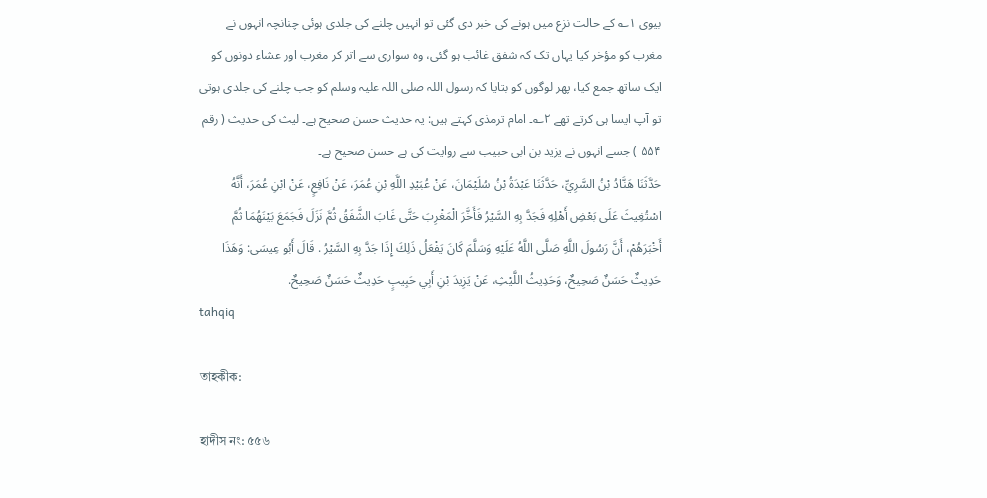بیوی ۱؎ کے حالت نزع میں ہونے کی خبر دی گئی تو انہیں چلنے کی جلدی ہوئی چنانچہ انہوں نے مغرب کو مؤخر کیا یہاں تک کہ شفق غائب ہو گئی، وہ سواری سے اتر کر مغرب اور عشاء دونوں کو ایک ساتھ جمع کیا، پھر لوگوں کو بتایا کہ رسول اللہ صلی اللہ علیہ وسلم کو جب چلنے کی جلدی ہوتی تو آپ ایسا ہی کرتے تھے ۲؎۔ امام ترمذی کہتے ہیں: یہ حدیث حسن صحیح ہے۔ لیث کی حدیث ( رقم ۵۵۴ ) جسے انہوں نے یزید بن ابی حبیب سے روایت کی ہے حسن صحیح ہے۔
حَدَّثَنَا هَنَّادُ بْنُ السَّرِيِّ، حَدَّثَنَا عَبْدَةُ بْنُ سُلَيْمَانَ، عَنْ عُبَيْدِ اللَّهِ بْنِ عُمَرَ، عَنْ نَافِعٍ، عَنْ ابْنِ عُمَرَ، أَنَّهُ اسْتُغِيثَ عَلَى بَعْضِ أَهْلِهِ فَجَدَّ بِهِ السَّيْرُ فَأَخَّرَ الْمَغْرِبَ حَتَّى غَابَ الشَّفَقُ ثُمَّ نَزَلَ فَجَمَعَ بَيْنَهُمَا ثُمَّ أَخْبَرَهُمْ، أَنَّ رَسُولَ اللَّهِ صَلَّى اللَّهُ عَلَيْهِ وَسَلَّمَ كَانَ يَفْعَلُ ذَلِكَ إِذَا جَدَّ بِهِ السَّيْرُ . قَالَ أَبُو عِيسَى: وَهَذَا حَدِيثٌ حَسَنٌ صَحِيحٌ، وَحَدِيثُ اللَّيْثِ، عَنْ يَزِيدَ بْنِ أَبِي حَبِيبٍ حَدِيثٌ حَسَنٌ صَحِيحٌ.
tahqiq

তাহকীক:

হাদীস নং: ৫৫৬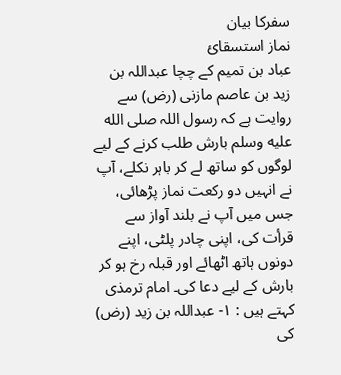سفرکا بیان
نماز استسقائ
عباد بن تمیم کے چچا عبداللہ بن زید بن عاصم مازنی (رض) سے روایت ہے کہ رسول اللہ صلى الله عليه وسلم بارش طلب کرنے کے لیے لوگوں کو ساتھ لے کر باہر نکلے، آپ نے انہیں دو رکعت نماز پڑھائی، جس میں آپ نے بلند آواز سے قرأت کی، اپنی چادر پلٹی، اپنے دونوں ہاتھ اٹھائے اور قبلہ رخ ہو کر بارش کے لیے دعا کی۔ امام ترمذی کہتے ہیں : ١- عبداللہ بن زید (رض) کی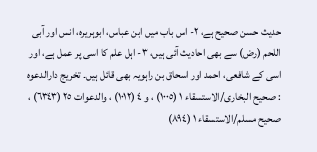حدیث حسن صحیح ہے، ٢- اس باب میں ابن عباس، ابوہریرہ، انس اور آبی اللحم (رض) سے بھی احادیث آئی ہیں، ٣- اہل علم کا اسی پر عمل ہے، اور اسی کے شافعی، احمد اور اسحاق بن راہویہ بھی قائل ہیں۔ تخریج دارالدعوہ : صحیح البخاری/الاستسقاء ١ (١٠٠٥) ، و ٤ (١٠١٢) ، والدعوات ٢٥ (٦٣٤٣) ، صحیح مسلم/الاستسقاء ١ (٨٩٤)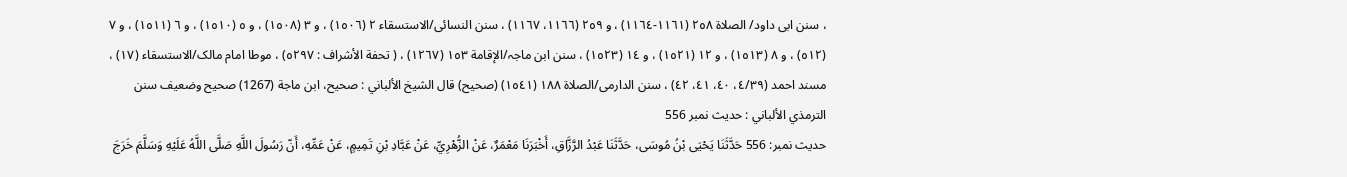، سنن ابی داود/ الصلاة ٢٥٨ (١١٦١-١١٦٤) ، و ٢٥٩ (١١٦٦، ١١٦٧) ، سنن النسائی/الاستسقاء ٢ (١٥٠٦) ، و ٣ (١٥٠٨) ، و ٥ (١٥١٠) ، و ٦ (١٥١١) ، و ٧ (٥١٢) ، و ٨ (١٥١٣) ، و ١٢ (١٥٢١) ، و ١٤ (١٥٢٣) ، سنن ابن ماجہ/الإقامة ١٥٣ (١٢٦٧) ، ( تحفة الأشراف : ٥٢٩٧) ، موطا امام مالک/الاستسقاء (١٧) ، مسند احمد (٤/٣٩، ٤٠، ٤١، ٤٢) ، سنن الدارمی/الصلاة ١٨٨ (١٥٤١) (صحیح) قال الشيخ الألباني : صحيح، ابن ماجة (1267) صحيح وضعيف سنن الترمذي الألباني : حديث نمبر 556
حدیث نمبر: 556 حَدَّثَنَا يَحْيَى بْنُ مُوسَى، حَدَّثَنَا عَبْدُ الرَّزَّاقِ، أَخْبَرَنَا مَعْمَرٌ، عَنْ الزُّهْرِيِّ، عَنْ عَبَّادِ بْنِ تَمِيمٍ، عَنْ عَمِّهِ، أَنّ رَسُولَ اللَّهِ صَلَّى اللَّهُ عَلَيْهِ وَسَلَّمَ خَرَجَ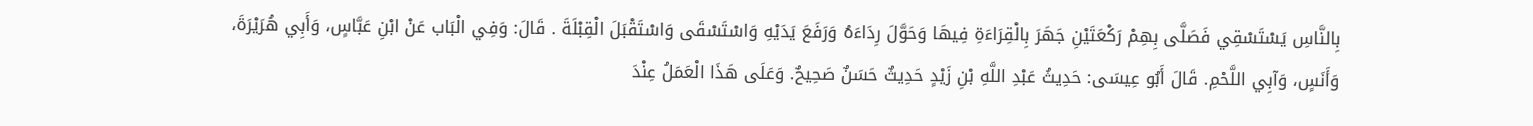بِالنَّاسِ يَسْتَسْقِي فَصَلَّى بِهِمْ رَكْعَتَيْنِ جَهَرَ بِالْقِرَاءَةِ فِيهَا وَحَوَّلَ رِدَاءَهُ وَرَفَعَ يَدَيْهِ وَاسْتَسْقَى وَاسْتَقْبَلَ الْقِبْلَةَ . قَالَ: وَفِي الْبَاب عَنْ ابْنِ عَبَّاسٍ، وَأَبِي هُرَيْرَةَ، وَأَنَسٍ، وَآبِي اللَّحْمِ. قَالَ أَبُو عِيسَى: حَدِيثُ عَبْدِ اللَّهِ بْنِ زَيْدٍ حَدِيثٌ حَسَنٌ صَحِيحٌ. وَعَلَى هَذَا الْعَمَلُ عِنْدَ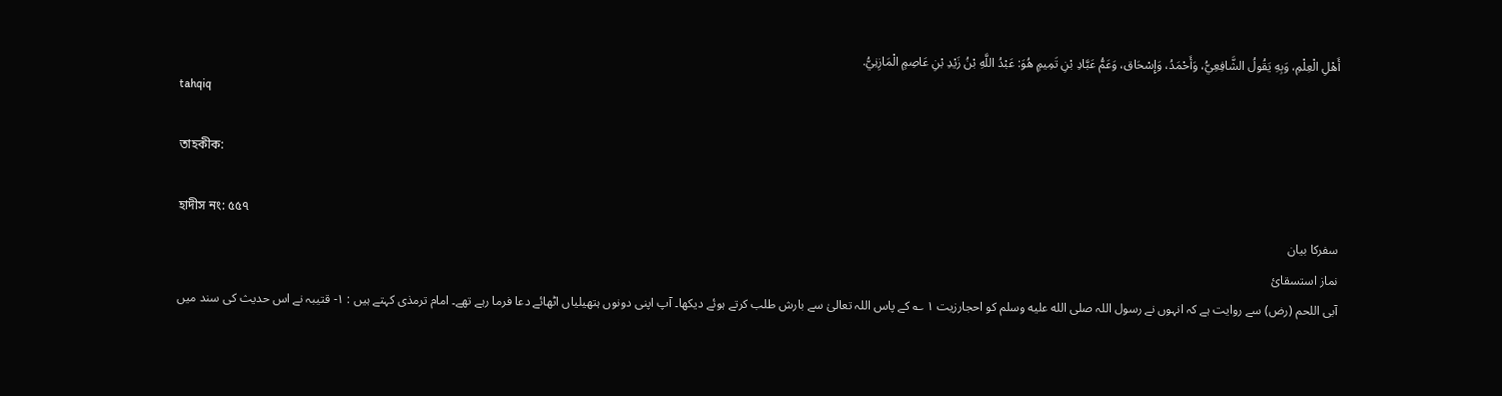أَهْلِ الْعِلْمِ، وَبِهِ يَقُولُ الشَّافِعِيُّ، وَأَحْمَدُ، وَإِسْحَاق، وَعَمُّ عَبَّادِ بْنِ تَمِيمٍ هُوَ: عَبْدُ اللَّهِ بْنُ زَيْدِ بْنِ عَاصِمٍ الْمَازِنِيُّ.
tahqiq

তাহকীক:

হাদীস নং: ৫৫৭
سفرکا بیان
نماز استسقائ
آبی اللحم (رض) سے روایت ہے کہ انہوں نے رسول اللہ صلى الله عليه وسلم کو احجارزیت ١ ؎ کے پاس اللہ تعالیٰ سے بارش طلب کرتے ہوئے دیکھا۔ آپ اپنی دونوں ہتھیلیاں اٹھائے دعا فرما رہے تھے۔ امام ترمذی کہتے ہیں : ١- قتیبہ نے اس حدیث کی سند میں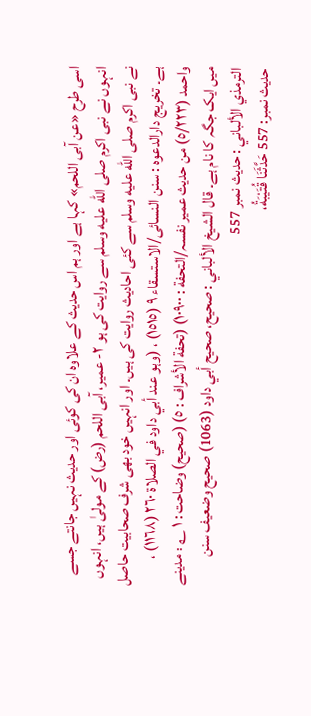اسی طرح «عن آبی اللحم» کہا ہے اور ہم اس حدیث کے علاوہ ان کی کوئی اور حدیث نہیں جانتے جسے انہوں نے نبی اکرم صلى الله عليه وسلم سے روایت کی ہو ٢- عمیر، آبی اللحم (رض) کے مولیٰ ہیں، انہوں نے نبی اکرم صلى الله عليه وسلم سے کئی احادیث روایت کی ہیں۔ اور انہیں خود بھی شرف صحابیت حاصل ہے۔ تخریج دارالدعوہ : سنن النسائی/الاستسقاء ٩ (١٥١٥) ، (وہو عند أبي داود في الصلاة ٢٦٠ (١١٦٨) ، واحمد (٥/٢٢٣) من حدیث عمیر نفسہ/التحفة : ١٠٩٠٠) (تحفة الأشراف : ٥) (صحیح) وضاحت : ١ ؎ : مدینے میں ایک جگہ کا نام ہے۔ قال الشيخ الألباني : صحيح، صحيح أبي داود (1063) صحيح وضعيف سنن الترمذي الألباني : حديث نمبر 557
حدیث نمبر: 557 حَدَّثَنَا قُتَيْبَةُ،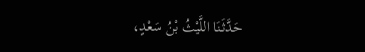حَدَّثَنَا اللَّيْثُ بْنُ سَعْدٍ،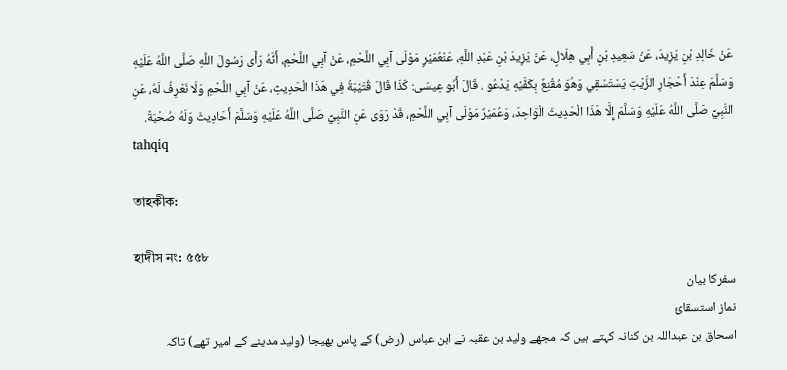عَنْ خَالِدِ بْنِ يَزِيدَ، عَنْ سَعِيدِ بْنِ أَبِي هِلَالٍ، عَنْ يَزِيدَ بْنِ عَبْدِ اللَّهِ، عَنْعُمَيْرٍ مَوْلَى آبِي اللَّحْمِ، عَنْ آبِي اللَّحْمِ، أَنَّهُ رَأَى رَسُولَ اللَّهِ صَلَّى اللَّهُ عَلَيْهِ وَسَلَّمَ عِنْدَ أَحْجَارِ الزَّيْتِ يَسْتَسْقِي وَهُوَ مُقْنِعٌ بِكَفَّيْهِ يَدْعُو . قَالَ أَبُو عِيسَى: كَذَا قَالَ قُتَيْبَةُ فِي هَذَا الْحَدِيثِ، عَنْ آبِي اللَّحْمِ وَلَا نَعْرِفُ لَهُ، عَنِ النَّبِيِّ صَلَّى اللَّهُ عَلَيْهِ وَسَلَّمَ إِلَّا هَذَا الْحَدِيثَ الْوَاحِدَ، وَعُمَيْرٌ مَوْلَى آبِي اللَّحْمِ، قَدْ رَوَى عَنِ النَّبِيِّ صَلَّى اللَّهُ عَلَيْهِ وَسَلَّمَ أَحَادِيثَ وَلَهُ صُحْبَةٌ.
tahqiq

তাহকীক:

হাদীস নং: ৫৫৮
سفرکا بیان
نماز استسقائ
اسحاق بن عبداللہ بن کنانہ کہتے ہیں کہ مجھے ولید بن عقبہ نے ابن عباس (رض) کے پاس بھیجا (ولید مدینے کے امیر تھے) تاکہ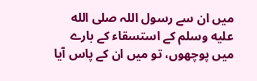میں ان سے رسول اللہ صلى الله عليه وسلم کے استسقاء کے بارے میں پوچھوں، تو میں ان کے پاس آیا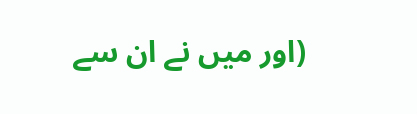(اور میں نے ان سے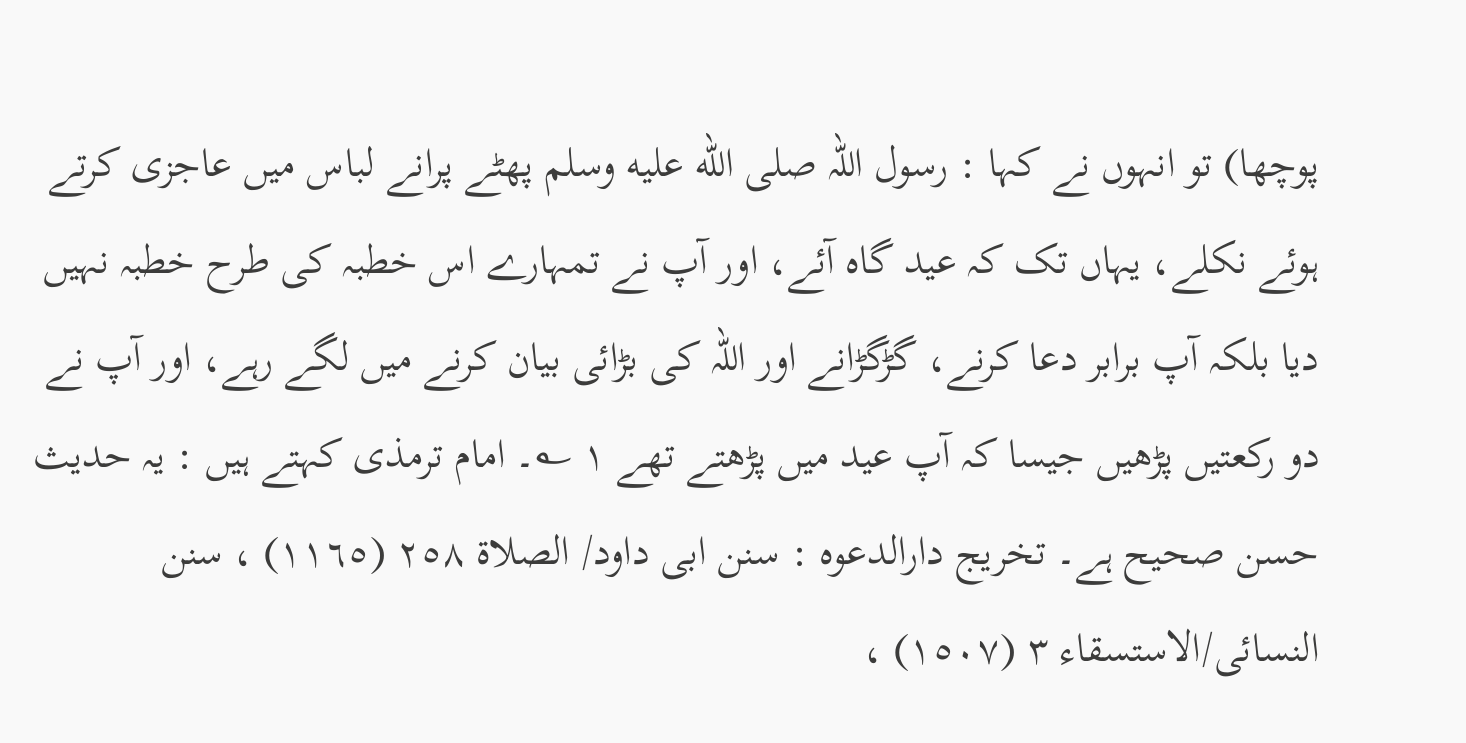پوچھا) تو انہوں نے کہا : رسول اللہ صلى الله عليه وسلم پھٹے پرانے لباس میں عاجزی کرتے ہوئے نکلے، یہاں تک کہ عید گاہ آئے، اور آپ نے تمہارے اس خطبہ کی طرح خطبہ نہیں دیا بلکہ آپ برابر دعا کرنے، گڑگڑانے اور اللہ کی بڑائی بیان کرنے میں لگے رہے، اور آپ نے دو رکعتیں پڑھیں جیسا کہ آپ عید میں پڑھتے تھے ١ ؎۔ امام ترمذی کہتے ہیں : یہ حدیث حسن صحیح ہے۔ تخریج دارالدعوہ : سنن ابی داود/ الصلاة ٢٥٨ (١١٦٥) ، سنن النسائی/الاستسقاء ٣ (١٥٠٧) ،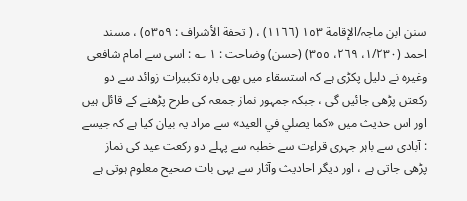سنن ابن ماجہ/الإقامة ١٥٣ (١١٦٦) ، ( تحفة الأشراف : ٥٣٥٩) ، مسند احمد (١/٢٣٠، ٢٦٩، ٣٥٥) (حسن) وضاحت : ١ ؎ : اسی سے امام شافعی وغیرہ نے دلیل پکڑی ہے کہ استسقاء میں بھی بارہ تکبیرات زوائد سے دو رکعتں پڑھی جائیں گی ، جبکہ جمہور نماز جمعہ کی طرح پڑھنے کے قائل ہیں اور اس حدیث میں «كما يصلي في العيد» سے مراد یہ بیان کیا ہے کہ جیسے : آبادی سے باہر جہری قراءت سے خطبہ سے پہلے دو رکعت عید کی نماز پڑھی جاتی ہے ، اور دیگر احادیث وآثار سے یہی بات صحیح معلوم ہوتی ہے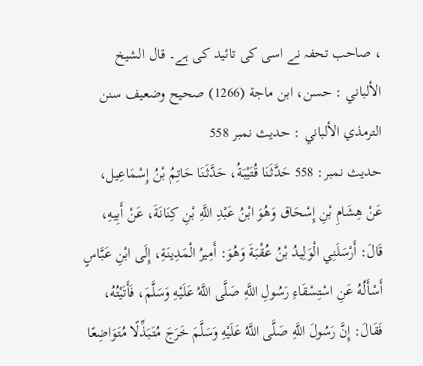، صاحب تحفہ نے اسی کی تائید کی ہے۔ قال الشيخ الألباني : حسن، ابن ماجة (1266) صحيح وضعيف سنن الترمذي الألباني : حديث نمبر 558
حدیث نمبر: 558 حَدَّثَنَا قُتَيْبَةُ، حَدَّثَنَا حَاتِمُ بْنُ إِسْمَاعِيل، عَنْ هِشَامِ بْنِ إِسْحَاق وَهُوَ ابْنُ عَبْدِ اللَّهِ بْنِ كِنَانَةَ، عَنْ أَبِيهِ، قَالَ: أَرْسَلَنِي الْوَلِيدُ بْنُ عُقْبَةَ وَهُوَ: أَمِيرُ الْمَدِينَةِ، إِلَى ابْنِ عَبَّاسٍ أَسْأَلُهُ عَنِ اسْتِسْقَاءِ رَسُولِ اللَّهِ صَلَّى اللَّهُ عَلَيْهِ وَسَلَّمَ، فَأَتَيْتُهُ، فَقَالَ: إِنَّ رَسُولَ اللَّهِ صَلَّى اللَّهُ عَلَيْهِ وَسَلَّمَ خَرَجَ مُتَبَذِّلًا مُتَوَاضِعًا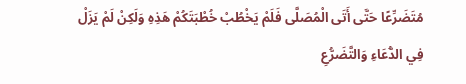مُتَضَرِّعًا حَتَّى أَتَى الْمُصَلَّى فَلَمْ يَخْطُبْ خُطْبَتَكُمْ هَذِهِ وَلَكِنْ لَمْ يَزَلْ فِي الدُّعَاءِ وَالتَّضَرُّعِ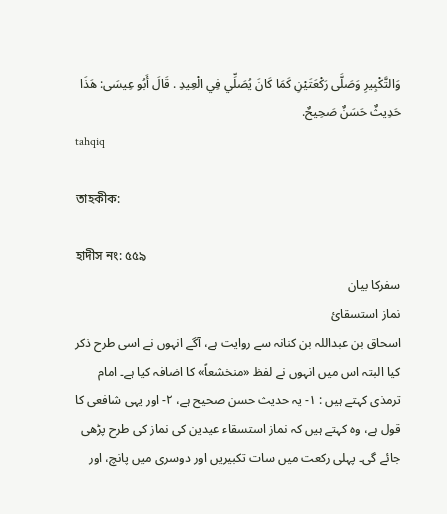وَالتَّكْبِيرِ وَصَلَّى رَكْعَتَيْنِ كَمَا كَانَ يُصَلِّي فِي الْعِيدِ . قَالَ أَبُو عِيسَى: هَذَا حَدِيثٌ حَسَنٌ صَحِيحٌ.
tahqiq

তাহকীক:

হাদীস নং: ৫৫৯
سفرکا بیان
نماز استسقائ
اسحاق بن عبداللہ بن کنانہ سے روایت ہے، آگے انہوں نے اسی طرح ذکر کیا البتہ اس میں انہوں نے لفظ «منخشعاً» کا اضافہ کیا ہے۔ امام ترمذی کہتے ہیں : ١- یہ حدیث حسن صحیح ہے، ٢- اور یہی شافعی کا قول ہے، وہ کہتے ہیں کہ نماز استسقاء عیدین کی نماز کی طرح پڑھی جائے گی۔ پہلی رکعت میں سات تکبیریں اور دوسری میں پانچ، اور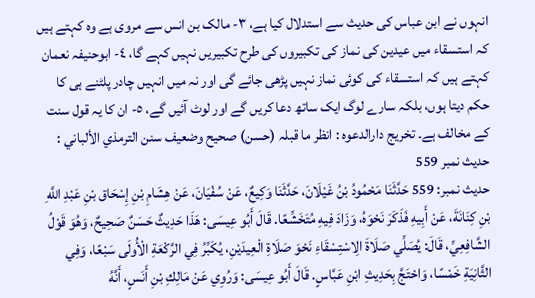انہوں نے ابن عباس کی حدیث سے استدلال کیا ہے، ٣- مالک بن انس سے مروی ہے وہ کہتے ہیں کہ استسقاء میں عیدین کی نماز کی تکبیروں کی طرح تکبیریں نہیں کہے گا، ٤- ابوحنیفہ نعمان کہتے ہیں کہ استسقاء کی کوئی نماز نہیں پڑھی جائے گی اور نہ میں انہیں چادر پلٹنے ہی کا حکم دیتا ہوں، بلکہ سارے لوگ ایک ساتھ دعا کریں گے اور لوٹ آئیں گے، ٥- ان کا یہ قول سنت کے مخالف ہے۔ تخریج دارالدعوہ : انظر ما قبلہ (حسن) صحيح وضعيف سنن الترمذي الألباني : حديث نمبر 559
حدیث نمبر: 559 حَدَّثَنَا مَحْمُودُ بْنُ غَيْلَانَ، حَدَّثَنَا وَكِيعٌ، عَنْ سُفْيَانَ، عَنْ هِشَامِ بْنِ إِسْحَاق بْنِ عَبْدِ اللَّهِ بْنِ كِنَانَةَ، عَنْ أَبِيهِ فَذَكَرَ نَحْوَهُ، وَزَادَ فِيهِ مُتَخَشِّعًا. قَالَ أَبُو عِيسَى: هَذَا حَدِيثٌ حَسَنٌ صَحِيحٌ، وَهُوَ قَوْلُ الشَّافِعِيِّ، قَالَ: يُصَلِّي صَلَاةَ الِاسْتِسْقَاءِ نَحْوَ صَلَاةِ الْعِيدَيْنِ، يُكَبِّرُ فِي الرَّكْعَةِ الْأُولَى سَبْعًا، وَفِي الثَّانِيَةِ خَمْسًا، وَاحْتَجَّ بِحَدِيثِ ابْنِ عَبَّاسٍ. قَالَ أَبُو عِيسَى: وَرُوِي عَنْ مَالِكِ بْنِ أَنَسٍ، أَنَّهُ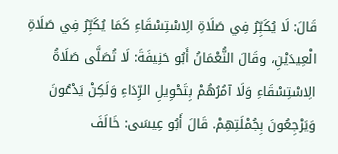قَالَ: لَا يُكَبِّرُ فِي صَلَاةِ الِاسْتِسْقَاءِ كَمَا يُكَبِّرُ فِي صَلَاةِ الْعِيدَيْنِ، وقَالَ النُّعْمَانُ أَبُو حَنِيفَةَ: لَا تُصَلَّى صَلَاةُ الِاسْتِسْقَاءِ وَلَا آمُرُهُمْ بِتَحْوِيلِ الرِّدَاءِ وَلَكِنْ يَدْعُونَ وَيَرْجِعُونَ بِجُمْلَتِهِمْ. قَالَ أَبُو عِيسَى: خَالَفَ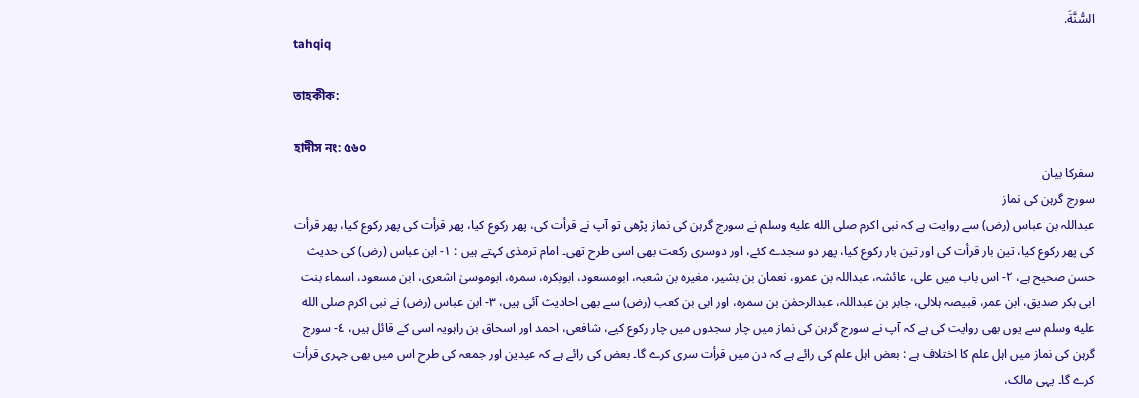السُّنَّةَ.
tahqiq

তাহকীক:

হাদীস নং: ৫৬০
سفرکا بیان
سورج گرہن کی نماز
عبداللہ بن عباس (رض) سے روایت ہے کہ نبی اکرم صلى الله عليه وسلم نے سورج گرہن کی نماز پڑھی تو آپ نے قرأت کی، پھر رکوع کیا، پھر قرأت کی پھر رکوع کیا، پھر قرأت کی پھر رکوع کیا، تین بار قرأت کی اور تین بار رکوع کیا، پھر دو سجدے کئے، اور دوسری رکعت بھی اسی طرح تھی۔ امام ترمذی کہتے ہیں : ١- ابن عباس (رض) کی حدیث حسن صحیح ہے، ٢- اس باب میں علی، عائشہ، عبداللہ بن عمرو، نعمان بن بشیر، مغیرہ بن شعبہ، ابومسعود، ابوبکرہ، سمرہ، ابوموسیٰ اشعری، ابن مسعود، اسماء بنت ابی بکر صدیق، ابن عمر، قبیصہ ہلالی، جابر بن عبداللہ، عبدالرحمٰن بن سمرہ، اور ابی بن کعب (رض) سے بھی احادیث آئی ہیں، ٣- ابن عباس (رض) نے نبی اکرم صلى الله عليه وسلم سے یوں بھی روایت کی ہے کہ آپ نے سورج گرہن کی نماز میں چار سجدوں میں چار رکوع کیے، شافعی، احمد اور اسحاق بن راہویہ اسی کے قائل ہیں، ٤- سورج گرہن کی نماز میں اہل علم کا اختلاف ہے : بعض اہل علم کی رائے ہے کہ دن میں قرأت سری کرے گا۔ بعض کی رائے ہے کہ عیدین اور جمعہ کی طرح اس میں بھی جہری قرأت کرے گا۔ یہی مالک،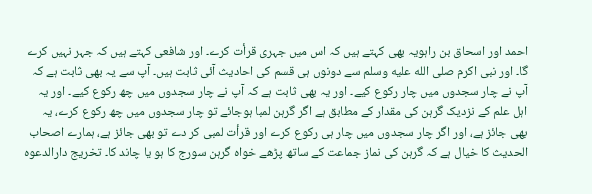احمد اور اسحاق بن راہویہ بھی کہتے ہیں کہ اس میں جہری قرأت کرے۔ اور شافعی کہتے ہیں کہ جہر نہیں کرے گا۔ اور نبی اکرم صلى الله عليه وسلم سے دونوں ہی قسم کی احادیث آئی ثابت ہیں۔ آپ سے یہ بھی ثابت ہے کہ آپ نے چار سجدوں میں چار رکوع کیے۔ اور یہ بھی ثابت ہے کہ آپ نے چار سجدوں میں چھ رکوع کیے۔ اور یہ اہل علم کے نزدیک گرہن کی مقدار کے مطابق ہے اگر گرہن لمبا ہوجائے تو چار سجدوں میں چھ رکوع کرے، یہ بھی جائز ہے، اور اگر چار سجدوں میں چار ہی رکوع کرے اور قرأت لمبی کر دے تو بھی جائز ہے، ہمارے اصحاب الحدیث کا خیال ہے کہ گرہن کی نماز جماعت کے ساتھ پڑھے خواہ گرہن سورج کا ہو یا چاند کا۔ تخریج دارالدعوہ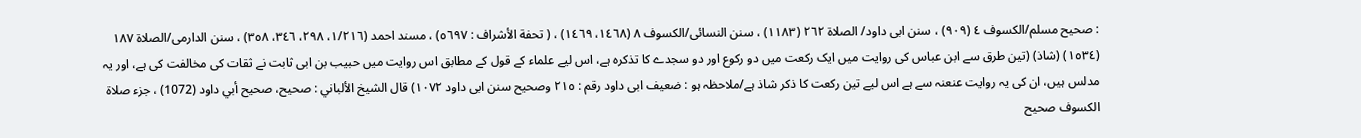: صحیح مسلم/الکسوف ٤ (٩٠٩) ، سنن ابی داود/ الصلاة ٢٦٢ (١١٨٣) ، سنن النسائی/الکسوف ٨ (١٤٦٨، ١٤٦٩) ، ( تحفة الأشراف : ٥٦٩٧) ، مسند احمد (١/٢١٦، ٢٩٨، ٣٤٦، ٣٥٨) ، سنن الدارمی/الصلاة ١٨٧ (١٥٣٤) (شاذ) (تین طرق سے ابن عباس کی روایت میں ایک رکعت میں دو رکوع اور دو سجدے کا تذکرہ ہے، اس لیے علماء کے قول کے مطابق اس روایت میں حبیب بن ابی ثابت نے ثقات کی مخالفت کی ہے، اور یہ مدلس ہیں، ان کی یہ روایت عنعنہ سے ہے اس لیے تین رکعت کا ذکر شاذ ہے/ملاحظہ ہو : ضعیف ابی داود رقم : ٢١٥ وصحیح سنن ابی داود ١٠٧٢) قال الشيخ الألباني : صحيح، صحيح أبي داود (1072) ، جزء صلاة الکسوف صحيح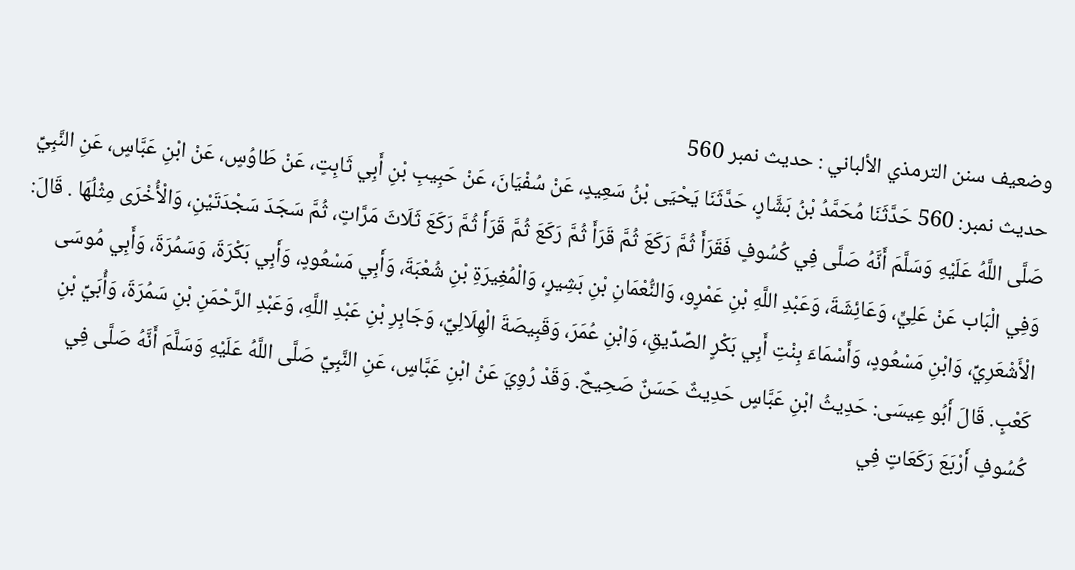وضعيف سنن الترمذي الألباني : حديث نمبر 560
حدیث نمبر: 560 حَدَّثَنَا مُحَمَّدُ بْنُ بَشَّارٍ، حَدَّثَنَا يَحْيَى بْنُ سَعِيدٍ، عَنْ سُفْيَانَ، عَنْ حَبِيبِ بْنِ أَبِي ثَابِتٍ، عَنْ طَاوُسٍ، عَنْ ابْنِ عَبَّاسٍ، عَنِ النَّبِيِّ صَلَّى اللَّهُ عَلَيْهِ وَسَلَّمَ أَنَّهُ صَلَّى فِي كُسُوفٍ فَقَرَأَ ثُمَّ رَكَعَ ثُمَّ قَرَأَ ثُمَّ رَكَعَ ثُمَّ قَرَأَ ثُمَّ رَكَعَ ثَلَاثَ مَرَّاتٍ، ثُمَّ سَجَدَ سَجْدَتَيْنِ، وَالْأُخْرَى مِثْلُهَا . قَالَ: وَفِي الْبَاب عَنْ عَلِيٍّ، وَعَائِشَةَ، وَعَبْدِ اللَّهِ بْنِ عَمْرٍو، وَالنُّعْمَانِ بْنِ بَشِيرٍ، وَالْمُغِيرَةِ بْنِ شُعْبَةَ، وَأَبِي مَسْعُودٍ، وَأَبِي بَكْرَةَ، وَسَمُرَةَ، وَأَبِي مُوسَى الْأَشْعَرِيِّ، وَابْنِ مَسْعُودٍ، وَأَسْمَاءَ بِنْتِ أَبِي بَكْرٍ الصِّدِّيقِ، وَابْنِ عُمَرَ، وَقَبِيصَةَ الْهِلَالِيِّ، وَجَابِرِ بْنِ عَبْدِ اللَّهِ، وَعَبْدِ الرَّحْمَنِ بْنِ سَمُرَةَ، وَأُبَيِّ بْنِ كَعْبٍ. قَالَ أَبُو عِيسَى: حَدِيثُ ابْنِ عَبَّاسٍ حَدِيثٌ حَسَنٌ صَحِيحٌ. وَقَدْ رُوِيَ عَنْ ابْنِ عَبَّاسٍ، عَنِ النَّبِيِّ صَلَّى اللَّهُ عَلَيْهِ وَسَلَّمَ أَنَّهُ صَلَّى فِي كُسُوفٍ أَرْبَعَ رَكَعَاتٍ فِي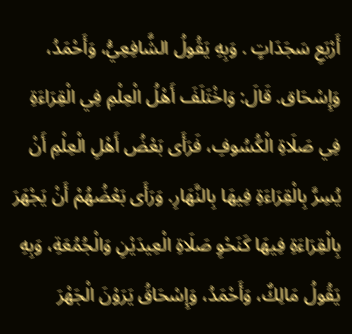أَرْبَعِ سَجَدَاتٍ . وَبِهِ يَقُولُ الشَّافِعِيُّ، وَأَحْمَدُ، وَإِسْحَاق. قَالَ: وَاخْتَلَفَ أَهْلُ الْعِلْمِ فِي الْقِرَاءَةِ فِي صَلَاةِ الْكُسُوفِ، فَرَأَى بَعْضُ أَهْلِ الْعِلْمِ أَنْ يُسِرَّ بِالْقِرَاءَةِ فِيهَا بِالنَّهَارِ. وَرَأَى بَعْضُهُمْ أَنْ يَجْهَرَ بِالْقِرَاءَةِ فِيهَا كَنَحْوِ صَلَاةِ الْعِيدَيْنِ وَالْجُمُعَةِ، وَبِهِ يَقُولُ مَالِكٌ، وَأَحْمَدُ، وَإِسْحَاقُ يَرَوْنَ الْجَهْرَ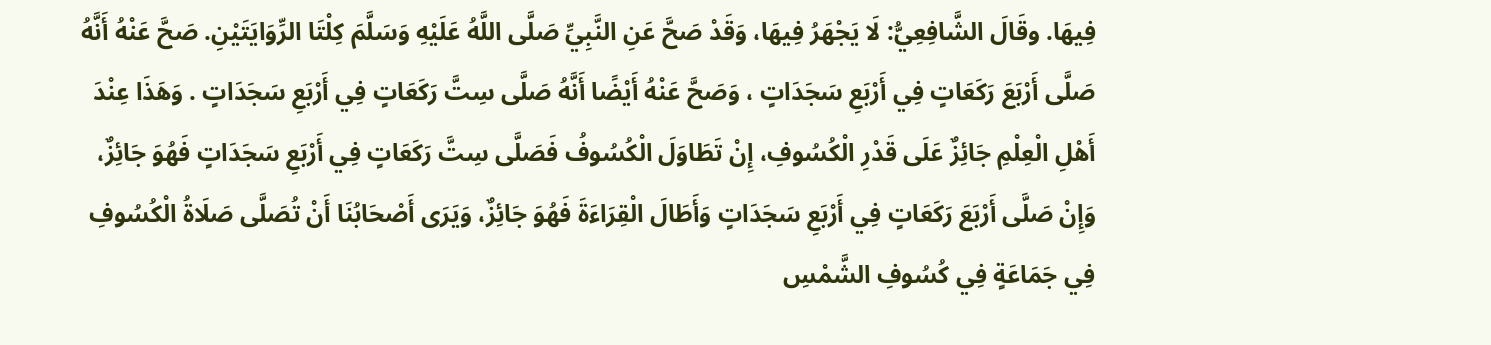فِيهَا. وقَالَ الشَّافِعِيُّ: لَا يَجْهَرُ فِيهَا، وَقَدْ صَحَّ عَنِ النَّبِيِّ صَلَّى اللَّهُ عَلَيْهِ وَسَلَّمَ كِلْتَا الرِّوَايَتَيْنِ. صَحَّ عَنْهُ أَنَّهُ صَلَّى أَرْبَعَ رَكَعَاتٍ فِي أَرْبَعِ سَجَدَاتٍ ، وَصَحَّ عَنْهُ أَيْضًا أَنَّهُ صَلَّى سِتَّ رَكَعَاتٍ فِي أَرْبَعِ سَجَدَاتٍ . وَهَذَا عِنْدَ أَهْلِ الْعِلْمِ جَائِزٌ عَلَى قَدْرِ الْكُسُوفِ، إِنْ تَطَاوَلَ الْكُسُوفُ فَصَلَّى سِتَّ رَكَعَاتٍ فِي أَرْبَعِ سَجَدَاتٍ فَهُوَ جَائِزٌ، وَإِنْ صَلَّى أَرْبَعَ رَكَعَاتٍ فِي أَرْبَعِ سَجَدَاتٍ وَأَطَالَ الْقِرَاءَةَ فَهُوَ جَائِزٌ، وَيَرَى أَصْحَابُنَا أَنْ تُصَلَّى صَلَاةُ الْكُسُوفِ فِي جَمَاعَةٍ فِي كُسُوفِ الشَّمْسِ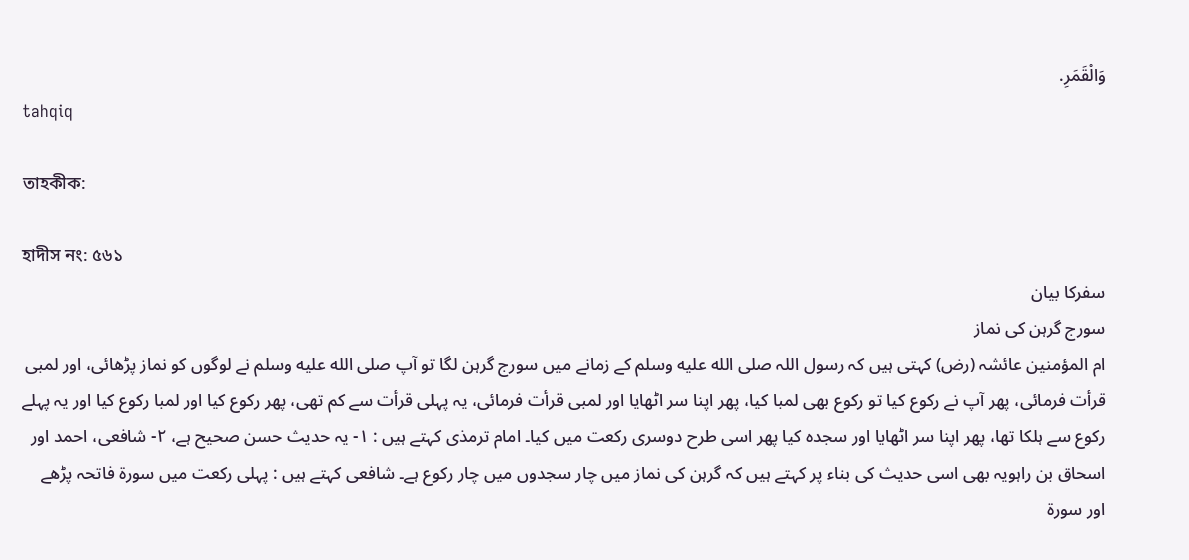وَالْقَمَرِ.
tahqiq

তাহকীক:

হাদীস নং: ৫৬১
سفرکا بیان
سورج گرہن کی نماز
ام المؤمنین عائشہ (رض) کہتی ہیں کہ رسول اللہ صلى الله عليه وسلم کے زمانے میں سورج گرہن لگا تو آپ صلى الله عليه وسلم نے لوگوں کو نماز پڑھائی، اور لمبی قرأت فرمائی، پھر آپ نے رکوع کیا تو رکوع بھی لمبا کیا، پھر اپنا سر اٹھایا اور لمبی قرأت فرمائی، یہ پہلی قرأت سے کم تھی، پھر رکوع کیا اور لمبا رکوع کیا اور یہ پہلے رکوع سے ہلکا تھا، پھر اپنا سر اٹھایا اور سجدہ کیا پھر اسی طرح دوسری رکعت میں کیا۔ امام ترمذی کہتے ہیں : ١- یہ حدیث حسن صحیح ہے، ٢- شافعی، احمد اور اسحاق بن راہویہ بھی اسی حدیث کی بناء پر کہتے ہیں کہ گرہن کی نماز میں چار سجدوں میں چار رکوع ہے۔ شافعی کہتے ہیں : پہلی رکعت میں سورة فاتحہ پڑھے اور سورة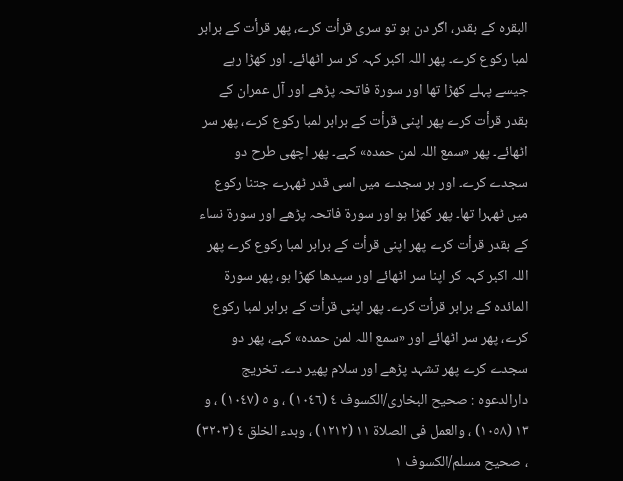البقرہ کے بقدر، اگر دن ہو تو سری قرأت کرے، پھر قرأت کے برابر لمبا رکوع کرے۔ پھر اللہ اکبر کہہ کر سر اٹھائے۔ اور کھڑا رہے جیسے پہلے کھڑا تھا اور سورة فاتحہ پڑھے اور آل عمران کے بقدر قرأت کرے پھر اپنی قرأت کے برابر لمبا رکوع کرے، پھر سر اٹھائے۔ پھر «سمع اللہ لمن حمده» کہے۔ پھر اچھی طرح دو سجدے کرے۔ اور ہر سجدے میں اسی قدر ٹھہرے جتنا رکوع میں ٹھہرا تھا۔ پھر کھڑا ہو اور سورة فاتحہ پڑھے اور سورة نساء کے بقدر قرأت کرے پھر اپنی قرأت کے برابر لمبا رکوع کرے پھر اللہ اکبر کہہ کر اپنا سر اٹھائے اور سیدھا کھڑا ہو، پھر سورة المائدہ کے برابر قرأت کرے۔ پھر اپنی قرأت کے برابر لمبا رکوع کرے، پھر سر اٹھائے اور «سمع اللہ لمن حمده» کہے، پھر دو سجدے کرے پھر تشہد پڑھے اور سلام پھیر دے۔ تخریج دارالدعوہ : صحیح البخاری/الکسوف ٤ (١٠٤٦) ، و ٥ (١٠٤٧) ، و ١٣ (١٠٥٨) ، والعمل فی الصلاة ١١ (١٢١٢) ، وبدء الخلق ٤ (٣٢٠٣) ، صحیح مسلم/الکسوف ١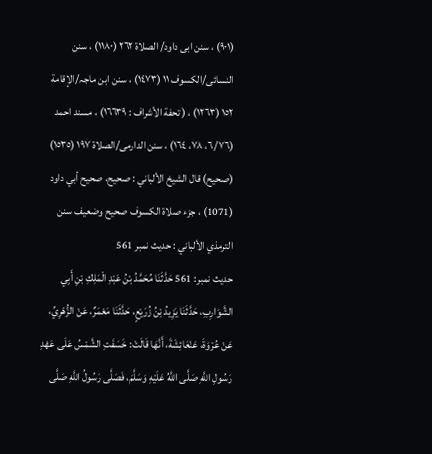(٩٠١) ، سنن ابی داود/ الصلاة ٢٦٢ (١١٨٠) ، سنن النسائی/الکسوف ١١ (١٤٧٣) ، سنن ابن ماجہ/الإقامة ١٥٢ (١٢٦٣) ، ( تحفة الأشراف : ١٦٦٣٩) ، مسند احمد (٦/٧٦، ٧٨، ١٦٤) ، سنن الدارمی/الصلاة ١٩٧ (١٥٣٥) (صحیح) قال الشيخ الألباني : صحيح، صحيح أبي داود (1071) ، جزء صلاة الکسوف صحيح وضعيف سنن الترمذي الألباني : حديث نمبر 561
حدیث نمبر: 561 حَدَّثَنَا مُحَمَّدُ بْنُ عَبْدِ الْمَلِكِ بْنِ أَبِي الشَّوَارِبِ، حَدَّثَنَا يَزِيدُ بْنُ زُرَيْعٍ، حَدَّثَنَا مَعْمَرٌ، عَنْ الزُّهْرِيِّ، عَنْ عُرْوَةَ، عَنْعَائِشَةَ، أَنَّهَا قَالَتْ: خَسَفَتِ الشَّمْسُ عَلَى عَهْدِ رَسُولِ اللَّهِ صَلَّى اللَّهُ عَلَيْهِ وَسَلَّمَ، فَصَلَّى رَسُولُ اللَّهِ صَلَّى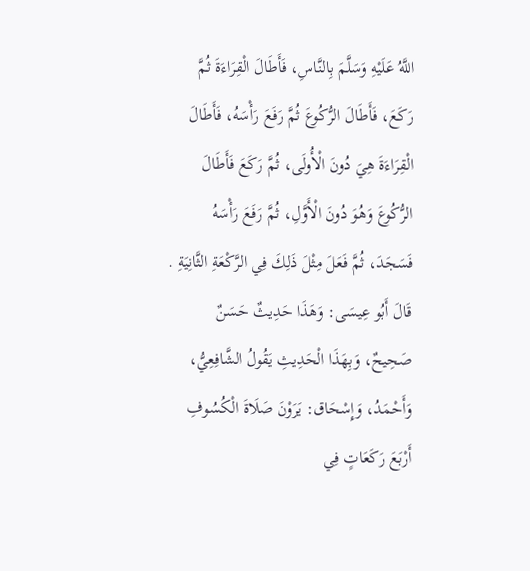اللَّهُ عَلَيْهِ وَسَلَّمَ بِالنَّاسِ، فَأَطَالَ الْقِرَاءَةَ ثُمَّ رَكَعَ، فَأَطَالَ الرُّكُوعَ ثُمَّ رَفَعَ رَأْسَهُ، فَأَطَالَ الْقِرَاءَةَ هِيَ دُونَ الْأُولَى، ثُمَّ رَكَعَ فَأَطَالَ الرُّكُوعَ وَهُوَ دُونَ الْأَوَّلِ، ثُمَّ رَفَعَ رَأْسَهُ فَسَجَدَ، ثُمَّ فَعَلَ مِثْلَ ذَلِكَ فِي الرَّكْعَةِ الثَّانِيَةِ . قَالَ أَبُو عِيسَى: وَهَذَا حَدِيثٌ حَسَنٌ صَحِيحٌ، وَبِهَذَا الْحَدِيثِ يَقُولُ الشَّافِعِيُّ، وَأَحْمَدُ، وَإِسْحَاق: يَرَوْنَ صَلَاةَ الْكُسُوفِ أَرْبَعَ رَكَعَاتٍ فِي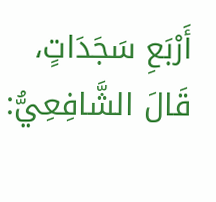أَرْبَعِ سَجَدَاتٍ، قَالَ الشَّافِعِيُّ: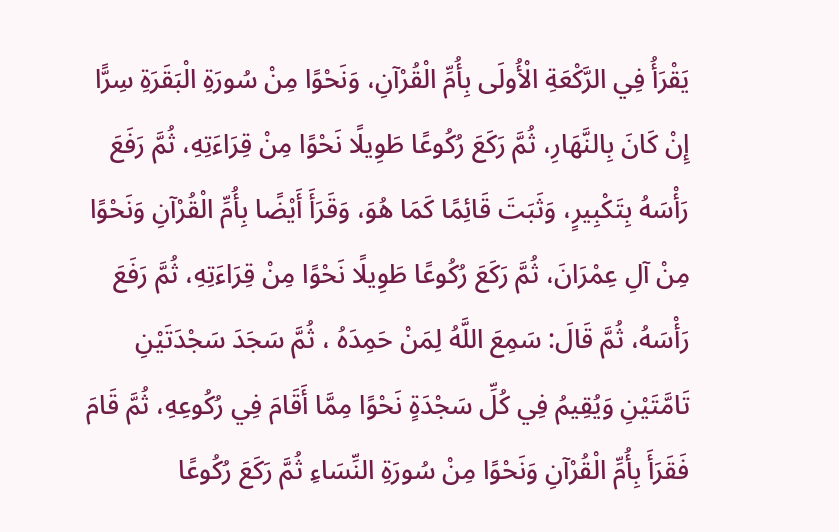يَقْرَأُ فِي الرَّكْعَةِ الْأُولَى بِأُمِّ الْقُرْآنِ، وَنَحْوًا مِنْ سُورَةِ الْبَقَرَةِ سِرًّا إِنْ كَانَ بِالنَّهَارِ، ثُمَّ رَكَعَ رُكُوعًا طَوِيلًا نَحْوًا مِنْ قِرَاءَتِهِ، ثُمَّ رَفَعَ رَأْسَهُ بِتَكْبِيرٍ، وَثَبَتَ قَائِمًا كَمَا هُوَ، وَقَرَأَ أَيْضًا بِأُمِّ الْقُرْآنِ وَنَحْوًا مِنْ آلِ عِمْرَانَ، ثُمَّ رَكَعَ رُكُوعًا طَوِيلًا نَحْوًا مِنْ قِرَاءَتِهِ، ثُمَّ رَفَعَ رَأْسَهُ، ثُمَّ قَالَ: سَمِعَ اللَّهُ لِمَنْ حَمِدَهُ ، ثُمَّ سَجَدَ سَجْدَتَيْنِ تَامَّتَيْنِ وَيُقِيمُ فِي كُلِّ سَجْدَةٍ نَحْوًا مِمَّا أَقَامَ فِي رُكُوعِهِ، ثُمَّ قَامَ فَقَرَأَ بِأُمِّ الْقُرْآنِ وَنَحْوًا مِنْ سُورَةِ النِّسَاءِ ثُمَّ رَكَعَ رُكُوعًا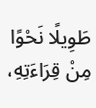طَوِيلًا نَحْوًا مِنْ قِرَاءَتِهِ،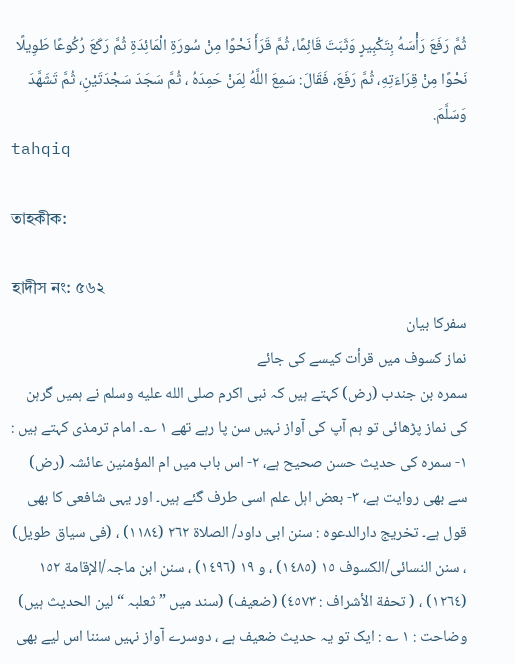ثُمَّ رَفَعَ رَأْسَهُ بِتَكْبِيرٍ وَثَبَتَ قَائِمًا، ثُمَّ قَرَأَ نَحْوًا مِنْ سُورَةِ الْمَائِدَةِ ثُمَّ رَكَعَ رُكُوعًا طَوِيلًا نَحْوًا مِنْ قِرَاءَتِهِ، ثُمَّ رَفَعَ، فَقَالَ: سَمِعَ اللَّهُ لِمَنْ حَمِدَهُ ، ثُمَّ سَجَدَ سَجْدَتَيْنِ، ثُمَّ تَشَهَّدَ وَسَلَّمَ.
tahqiq

তাহকীক:

হাদীস নং: ৫৬২
سفرکا بیان
نماز کسوف میں قرأت کیسے کی جائے
سمرہ بن جندب (رض) کہتے ہیں کہ نبی اکرم صلى الله عليه وسلم نے ہمیں گرہن کی نماز پڑھائی تو ہم آپ کی آواز نہیں سن پا رہے تھے ١ ؎۔ امام ترمذی کہتے ہیں : ١- سمرہ کی حدیث حسن صحیح ہے، ٢- اس باب میں ام المؤمنین عائشہ (رض) سے بھی روایت ہے، ٣- بعض اہل علم اسی طرف گئے ہیں۔ اور یہی شافعی کا بھی قول ہے۔ تخریج دارالدعوہ : سنن ابی داود/ الصلاة ٢٦٢ (١١٨٤) ، (فی سیاق طویل) ، سنن النسائی/الکسوف ١٥ (١٤٨٥) ، و ١٩ (١٤٩٦) ، سنن ابن ماجہ/الإقامة ١٥٢ (١٢٦٤) ، ( تحفة الأشراف : ٤٥٧٣) (ضعیف) (سند میں ” ثعلبہ “ لین الحدیث ہیں) وضاحت : ١ ؎ : ایک تو یہ حدیث ضعیف ہے ، دوسرے آواز نہیں سننا اس لیے بھی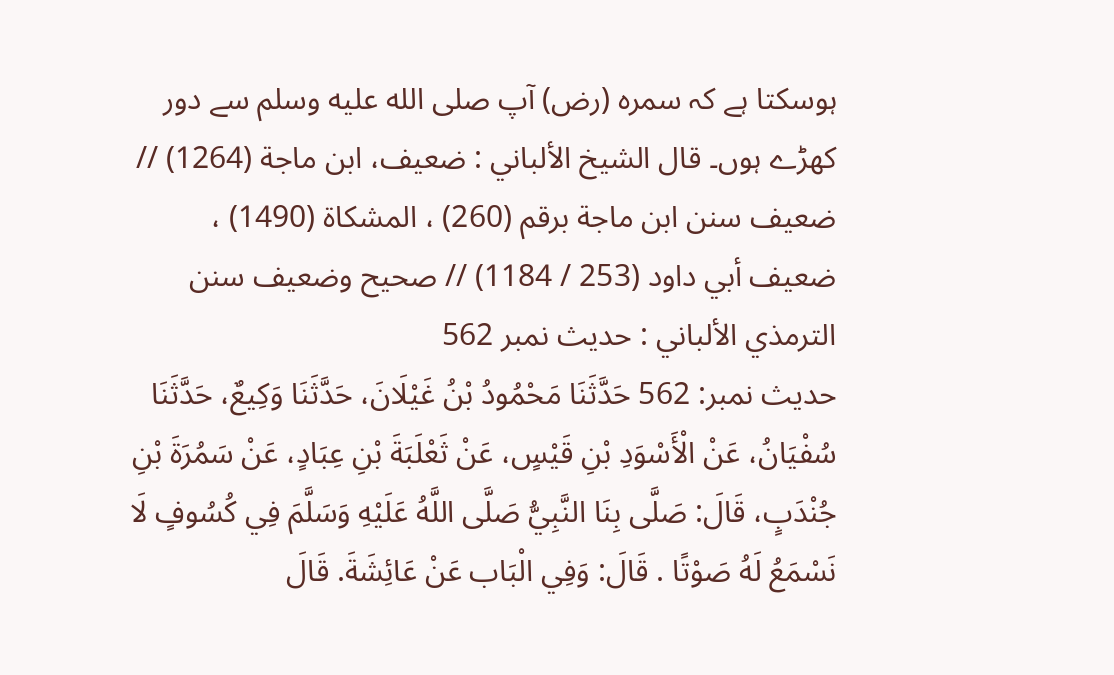ہوسکتا ہے کہ سمرہ (رض) آپ صلى الله عليه وسلم سے دور کھڑے ہوں۔ قال الشيخ الألباني : ضعيف، ابن ماجة (1264) // ضعيف سنن ابن ماجة برقم (260) ، المشکاة (1490) ، ضعيف أبي داود (253 / 1184) // صحيح وضعيف سنن الترمذي الألباني : حديث نمبر 562
حدیث نمبر: 562 حَدَّثَنَا مَحْمُودُ بْنُ غَيْلَانَ، حَدَّثَنَا وَكِيعٌ، حَدَّثَنَا سُفْيَانُ، عَنْ الْأَسْوَدِ بْنِ قَيْسٍ، عَنْ ثَعْلَبَةَ بْنِ عِبَادٍ، عَنْ سَمُرَةَ بْنِ جُنْدَبٍ، قَالَ: صَلَّى بِنَا النَّبِيُّ صَلَّى اللَّهُ عَلَيْهِ وَسَلَّمَ فِي كُسُوفٍ لَا نَسْمَعُ لَهُ صَوْتًا . قَالَ: وَفِي الْبَاب عَنْ عَائِشَةَ. قَالَ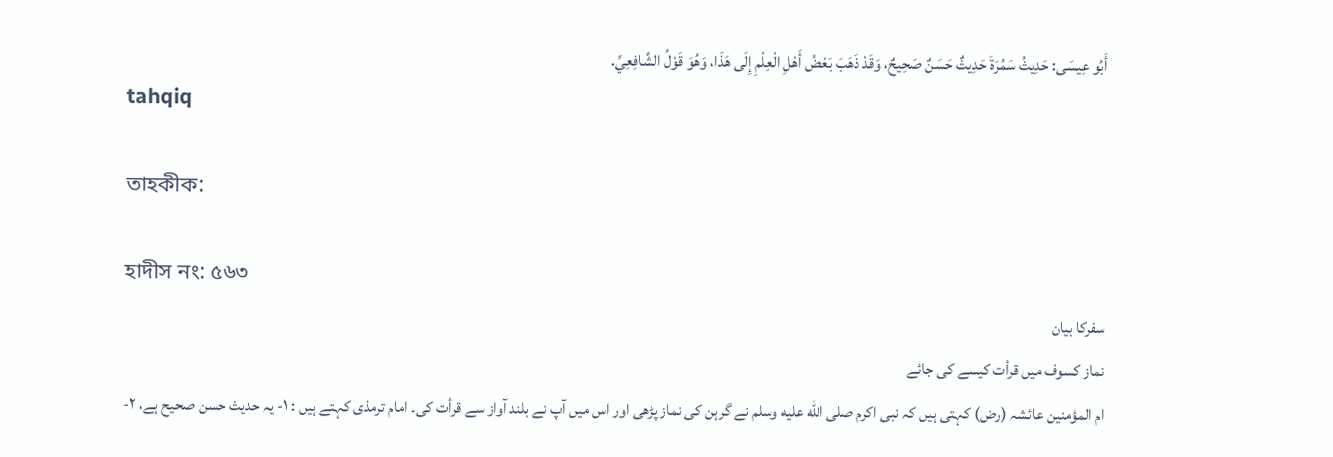أَبُو عِيسَى: حَدِيثُ سَمُرَةَ حَدِيثٌ حَسَنٌ صَحِيحٌ، وَقَدْ ذَهَبَ بَعْضُ أَهْلِ الْعِلْمِ إِلَى هَذَا، وَهُوَ قَوْلُ الشَّافِعِيِّ.
tahqiq

তাহকীক:

হাদীস নং: ৫৬৩
سفرکا بیان
نماز کسوف میں قرأت کیسے کی جائے
ام المؤمنین عائشہ (رض) کہتی ہیں کہ نبی اکرم صلى الله عليه وسلم نے گرہن کی نماز پڑھی اور اس میں آپ نے بلند آواز سے قرأت کی۔ امام ترمذی کہتے ہیں : ١- یہ حدیث حسن صحیح ہے، ٢-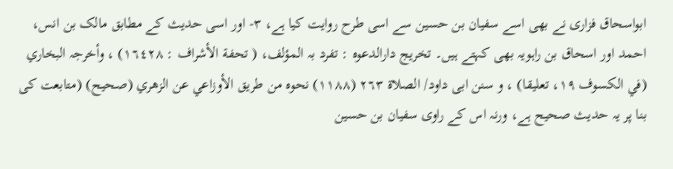ابواسحاق فزاری نے بھی اسے سفیان بن حسین سے اسی طرح روایت کیا ہے، ٣- اور اسی حدیث کے مطابق مالک بن انس، احمد اور اسحاق بن راہویہ بھی کہتے ہیں۔ تخریج دارالدعوہ : تفرد بہ المؤلف، ( تحفة الأشراف : ١٦٤٢٨) ، وأخرجہ البخاري (في الکسوف ١٩، تعلیقا) ، و سنن ابی داود/ الصلاة ٢٦٣ (١١٨٨) نحوہ من طریق الأوزاعي عن الزھري (صحیح) (متابعت کی بنا پر یہ حدیث صحیح ہے، ورنہ اس کے راوی سفیان بن حسین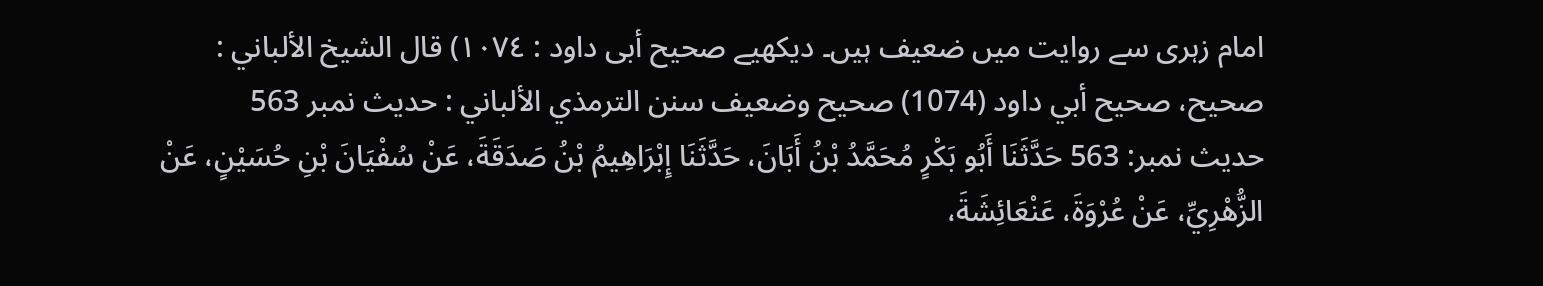امام زہری سے روایت میں ضعیف ہیں۔ دیکھیے صحیح أبی داود : ١٠٧٤) قال الشيخ الألباني : صحيح، صحيح أبي داود (1074) صحيح وضعيف سنن الترمذي الألباني : حديث نمبر 563
حدیث نمبر: 563 حَدَّثَنَا أَبُو بَكْرٍ مُحَمَّدُ بْنُ أَبَانَ، حَدَّثَنَا إِبْرَاهِيمُ بْنُ صَدَقَةَ، عَنْ سُفْيَانَ بْنِ حُسَيْنٍ، عَنْ الزُّهْرِيِّ، عَنْ عُرْوَةَ، عَنْعَائِشَةَ،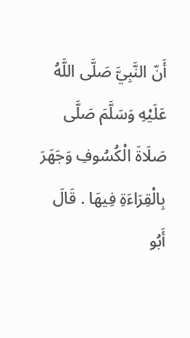أَنّ النَّبِيَّ صَلَّى اللَّهُ عَلَيْهِ وَسَلَّمَ صَلَّى صَلَاةَ الْكُسُوفِ وَجَهَرَ بِالْقِرَاءَةِ فِيهَا . قَالَ أَبُو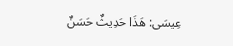عِيسَى: هَذَا حَدِيثٌ حَسَنٌ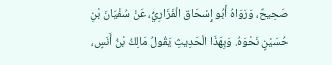صَحِيحٌ، وَرَوَاهُ أَبُو إِسْحَاق الْفَزَارِيُّ، عَنْ سُفْيَانَ بْنِ حُسَيْنٍ نَحْوَهُ. وَبِهَذَا الْحَدِيثِ يَقُولُ مَالِكُ بْنُ أَنَسٍ،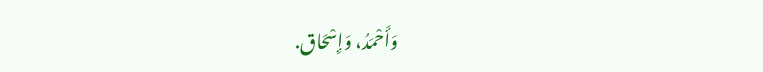وَأَحْمَدُ، وَإِسْحَاق.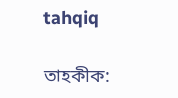tahqiq

তাহকীক: